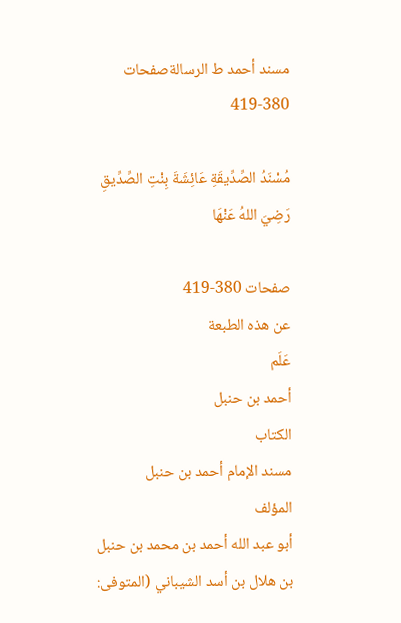مسند أحمد ط الرسالةصفحات 380-419

مُسْنَدُ الصِّدِّيقَةِ عَائِشَةَ بِنْتِ الصِّدِّيقِ رَضِيَ اللهُ عَنْهَا

صفحات 380-419
عن هذه الطبعة
عَلَم
أحمد بن حنبل
الكتاب
مسند الإمام أحمد بن حنبل
المؤلف
أبو عبد الله أحمد بن محمد بن حنبل بن هلال بن أسد الشيباني (المتوفى: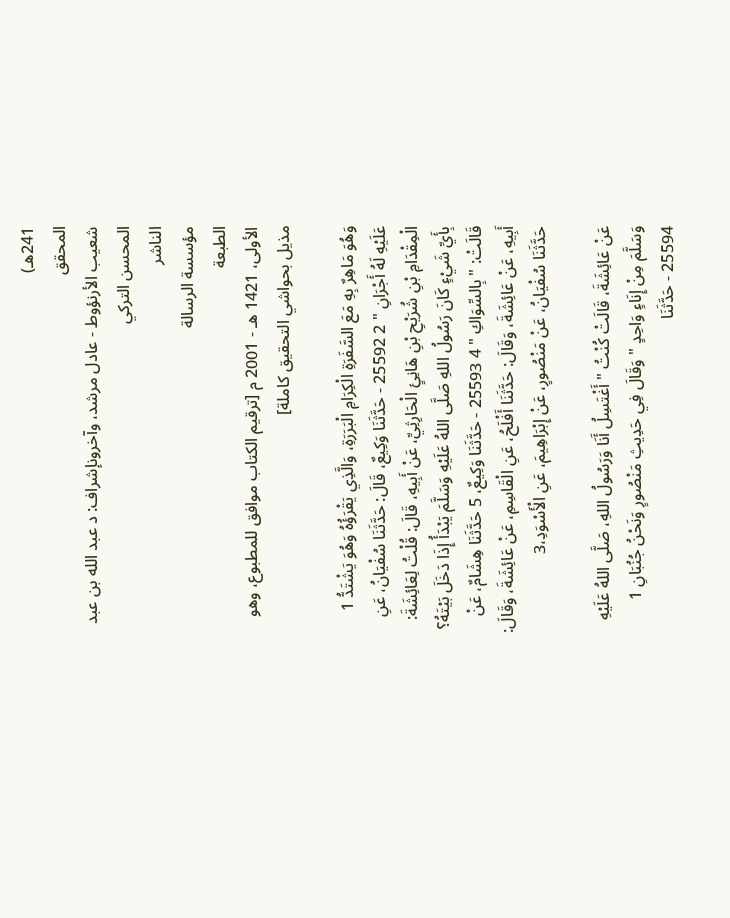241هـ)
المحقق
شعيب الأرنؤوط - عادل مرشد، وآخرونإشراف: د عبد الله بن عبد المحسن التركي
الناشر
مؤسسة الرسالة
الطبعة
الأولى، 1421 هـ - 2001 م [ترقيم الكتاب موافق للمطبوع، وهو مذيل بحواشي التحقيق كاملة]

وَهُوَ مَاهِرٌ بِهِ مَعَ السَّفَرَةِ الْكِرَامِ الْبَرَرَةِ، وَالَّذِي يَقْرَؤُهُ وَهُوَ يَشْتَدُّ 1 عَلَيْهِ لَهُ أَجْرَانِ " 2 25592 - حَدَّثَنَا وَكِيعٌ، قَالَ: حَدَّثَنَا سُفْيَانُ، عَنِ الْمِقْدَامِ بْنِ شُرَيْحِ بْنِ هَانِئٍ الْحَارِثِيِّ، عَنْ أَبِيهِ، قَالَ: قُلْتُ لِعَائِشَةَ: بِأَيِّ شَيْءٍ كَانَ رَسُولُ اللهِ صَلَّى اللهُ عَلَيْهِ وَسَلَّمَ يَبْدَأُ إِذَا دَخَلَ بَيْتَهُ؟ قَالَتْ: " بِالسِّوَاكِ " 4 25593 - حَدَّثَنَا وَكِيعٌ، 5 حَدَّثَنَا هِشَامٌ، عَنْ أَبِيهِ، عَنْ عَائِشَةَ، وَقَالَ: حَدَّثَنَا أَفْلَحُ، عَنِ الْقَاسِمِ، عَنْ عَائِشَةَ، وَقَالَ: حَدَّثَنَا سُفْيَانُ، عَنْ مَنْصُورٍ، عَنْ إِبْرَاهِيمَ، عَنِ الْأَسْوَدِ،3

عَنْ عَائِشَةَ، قَالَتْ كُنْتُ " أَغْتَسِلُ أَنَا وَرَسُولُ اللهِ، صَلَّى اللهُ عَلَيْهِ وَسَلَّمَ مِنْ إِنَاءٍ وَاحِدٍ " وَقَالَ فِي حَدِيثِ مَنْصُورٍ وَنَحْنُ جُنُبَانِ 1 25594 - حَدَّثَنَا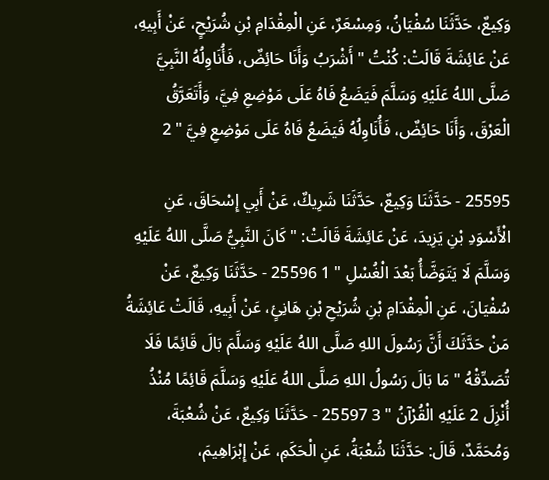وَكِيعٌ، حَدَّثَنَا سُفْيَانُ، وَمِسْعَرٌ، عَنِ الْمِقْدَامِ بْنِ شُرَيْحٍ، عَنْ أَبِيهِ، عَنْ عَائِشَةَ قَالَتْ: كُنْتُ " أَشْرَبُ وَأَنَا حَائِضٌ، فَأُنَاوِلُهُ النَّبِيَّ صَلَّى اللهُ عَلَيْهِ وَسَلَّمَ فَيَضَعُ فَاهُ عَلَى مَوْضِعِ فِيَّ، وَأَتَعَرَّقُ الْعَرْقَ، وَأَنَا حَائِضٌ، فَأُنَاوِلُهُ فَيَضَعُ فَاهُ عَلَى مَوْضِعِ فِيَّ " 2

25595 - حَدَّثَنَا وَكِيعٌ، حَدَّثَنَا شَرِيكٌ، عَنْ أَبِي إِسْحَاقَ، عَنِ الْأَسْوَدِ بْنِ يَزِيدَ، عَنْ عَائِشَةَ قَالَتْ: " كَانَ النَّبِيُّ صَلَّى اللهُ عَلَيْهِ وَسَلَّمَ لَا يَتَوَضَّأُ بَعْدَ الْغُسْلِ " 1 25596 - حَدَّثَنَا وَكِيعٌ، عَنْ سُفْيَانَ، عَنِ الْمِقْدَامِ بْنِ شُرَيْحِ بْنِ هَانِئٍ، عَنْ أَبِيهِ، قَالَتْ عَائِشَةُ مَنْ حَدَّثَكَ أَنَّ رَسُولَ اللهِ صَلَّى اللهُ عَلَيْهِ وَسَلَّمَ بَالَ قَائِمًا فَلَا تُصَدِّقْهُ " مَا بَالَ رَسُولُ اللهِ صَلَّى اللهُ عَلَيْهِ وَسَلَّمَ قَائِمًا مُنْذُ أُنْزِلَ 2 عَلَيْهِ الْقُرْآنُ " 3 25597 - حَدَّثَنَا وَكِيعٌ، عَنْ شُعْبَةَ، وَمُحَمَّدٌ، قَالَ: حَدَّثَنَا شُعْبَةُ، عَنِ الْحَكَمِ، عَنْ إِبْرَاهِيمَ،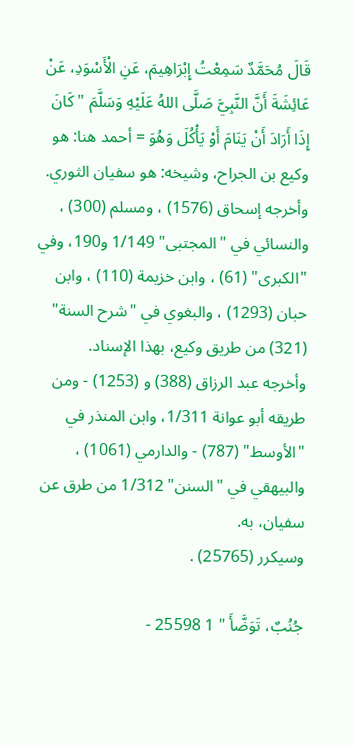قَالَ مُحَمَّدٌ سَمِعْتُ إِبْرَاهِيمَ، عَنِ الْأَسْوَدِ، عَنْ عَائِشَةَ أَنَّ النَّبِيَّ صَلَّى اللهُ عَلَيْهِ وَسَلَّمَ " كَانَ إِذَا أَرَادَ أَنْ يَنَامَ أَوْ يَأْكُلَ وَهُوَ = أحمد هنا: هو وكيع بن الجراح، وشيخه: هو سفيان الثوري.
وأخرجه إسحاق (1576) ، ومسلم (300) ، والنسائي في "المجتبى" 1/149 و190، وفي "الكبرى" (61) ، وابن خزيمة (110) ، وابن حبان (1293) ، والبغوي في "شرح السنة" (321) من طريق وكيع، بهذا الإسناد.
وأخرجه عبد الرزاق (388) و (1253) - ومن طريقه أبو عوانة 1/311، وابن المنذر في "الأوسط" (787) - والدارمي (1061) ، والبيهقي في "السنن" 1/312 من طرق عن سفيان، به.
وسيكرر (25765) .

جُنُبٌ، تَوَضَّأَ " 1 25598 -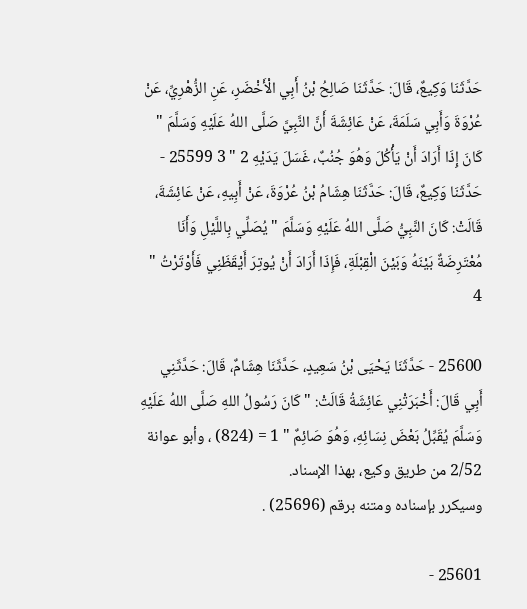حَدَّثَنَا وَكِيعٌ، قَالَ: حَدَّثَنَا صَالِحُ بْنُ أَبِي الْأَخْضَرِ، عَنِ الزُّهْرِيِّ، عَنْ عُرْوَةَ وَأَبِي سَلَمَةَ، عَنْ عَائِشَةَ أَنَّ النَّبِيَّ صَلَّى اللهُ عَلَيْهِ وَسَلَّمَ " كَانَ إِذَا أَرَادَ أَنْ يَأْكُلَ وَهُوَ جُنُبٌ، غَسَلَ يَدَيْهِ 2 " 3 25599 - حَدَّثَنَا وَكِيعٌ، قَالَ: حَدَّثَنَا هِشَامُ بْنُ عُرْوَةَ، عَنْ أَبِيهِ، عَنْ عَائِشَةَ، قَالَتْ: كَانَ النَّبِيُّ صَلَّى اللهُ عَلَيْهِ وَسَلَّمَ " يُصَلِّي بِاللَّيْلِ وَأَنَا مُعْتَرِضَةٌ بَيْنَهُ وَبَيْنَ الْقِبْلَةِ، فَإِذَا أَرَادَ أَنْ يُوتِرَ أَيْقَظَنِي فَأَوْتَرْتُ " 4

25600 - حَدَّثَنَا يَحْيَى بْنُ سَعِيدٍ، حَدَّثَنَا هِشَامٌ، قَالَ: حَدَّثَنِي أَبِي قَالَ: أَخْبَرَتْنِي عَائِشَةُ قَالَتْ: " كَانَ رَسُولُ اللهِ صَلَّى اللهُ عَلَيْهِ وَسَلَّمَ يُقَبِّلُ بَعْضَ نِسَائِهِ، وَهُوَ صَائِمٌ " 1 = (824) ، وأبو عوانة 2/52 من طريق وكيع، بهذا الإسناد.
وسيكرر بإسناده ومتنه برقم (25696) .

25601 -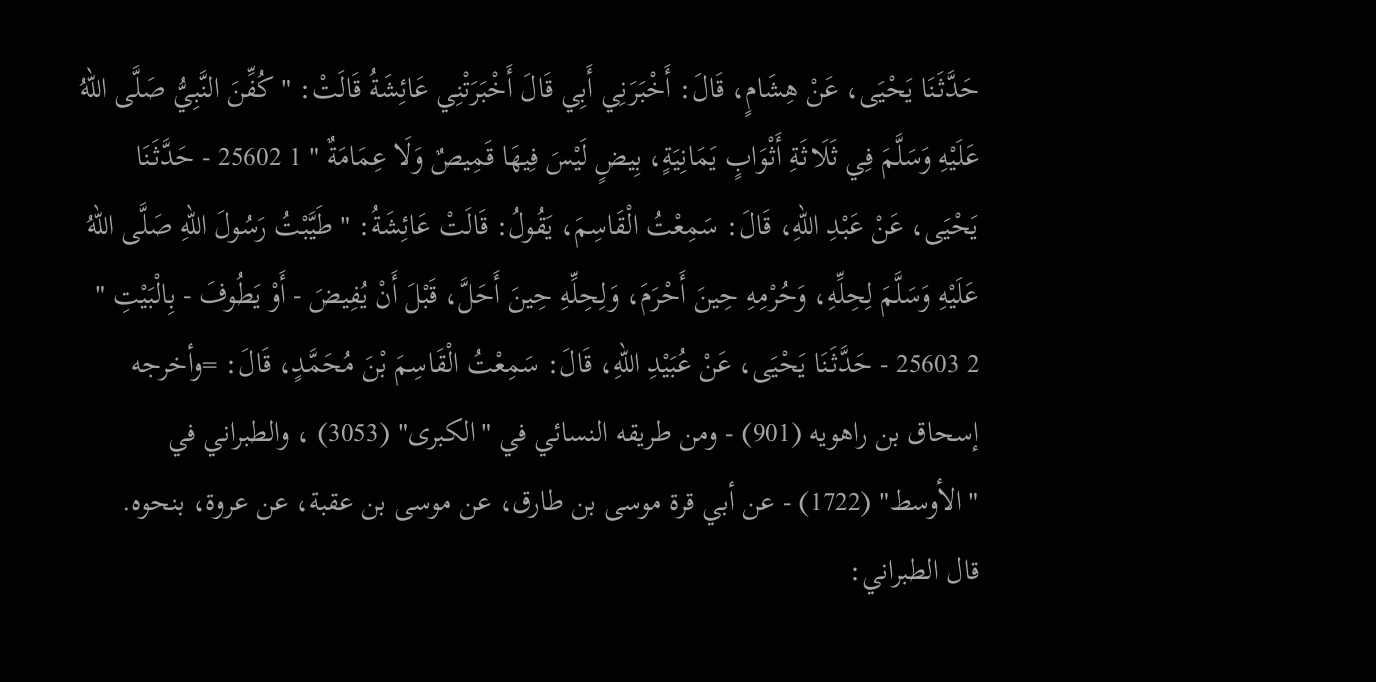حَدَّثَنَا يَحْيَى، عَنْ هِشَامٍ، قَالَ: أَخْبَرَنِي أَبِي قَالَ أَخْبَرَتْنِي عَائِشَةُ قَالَتْ: " كُفِّنَ النَّبِيُّ صَلَّى اللهُ عَلَيْهِ وَسَلَّمَ فِي ثَلَاثَةِ أَثْوَابٍ يَمَانِيَةٍ، بِيضٍ لَيْسَ فِيهَا قَمِيصٌ وَلَا عِمَامَةٌ " 1 25602 - حَدَّثَنَا يَحْيَى، عَنْ عَبْدِ اللهِ، قَالَ: سَمِعْتُ الْقَاسِمَ، يَقُولُ: قَالَتْ عَائِشَةُ: " طَيَّبْتُ رَسُولَ اللهِ صَلَّى اللهُ عَلَيْهِ وَسَلَّمَ لِحِلِّهِ، وَحُرْمِهِ حِينَ أَحْرَمَ، وَلِحِلِّهِ حِينَ أَحَلَّ، قَبْلَ أَنْ يُفِيضَ - أَوْ يَطُوفَ - بِالْبَيْتِ " 2 25603 - حَدَّثَنَا يَحْيَى، عَنْ عُبَيْدِ اللهِ، قَالَ: سَمِعْتُ الْقَاسِمَ بْنَ مُحَمَّدٍ، قَالَ: =وأخرجه إسحاق بن راهويه (901) - ومن طريقه النسائي في "الكبرى" (3053) ، والطبراني في "الأوسط" (1722) - عن أبي قرة موسى بن طارق، عن موسى بن عقبة، عن عروة، بنحوه.
قال الطبراني: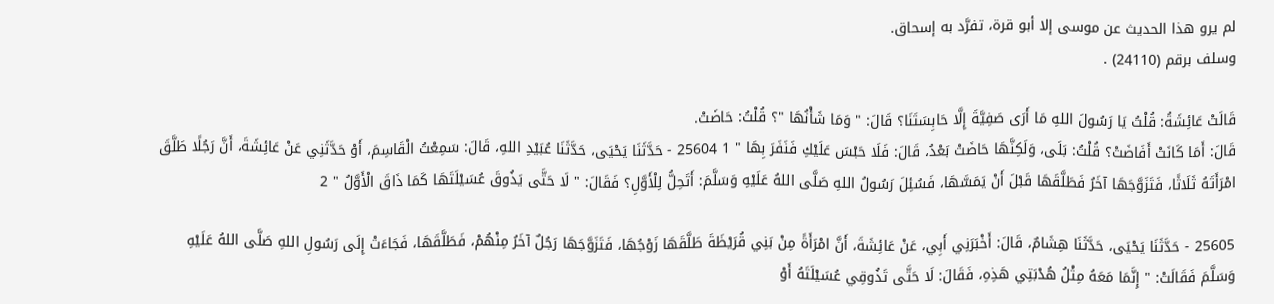لم يرو هذا الحديث عن موسى إلا أبو قرة، تفرَّد به إسحاق.
وسلف برقم (24110) .

قَالَتْ عَائِشَةُ: قُلْتُ يَا رَسُولَ اللهِ مَا أَرَى صَفِيَّةَ إِلَّا حَابِسَتَنَا؟ قَالَ: " وَمَا شَأْنُهَا "؟ قُلْتُ: حَاضَتْ.
قَالَ: أَمَا كَانَتْ أَفَاضَتْ؟ قُلْتُ: بَلَى، وَلَكِنَّهَا حَاضَتْ بَعْدُ، قَالَ: فَلَا حَبْسَ عَلَيْكِ فَنَفَرَ بِهَا " 1 25604 - حَدَّثَنَا يَحْيَى، حَدَّثَنَا عُبَيْدِ اللهِ، قَالَ: سَمِعْتُ الْقَاسِمَ، أَوْ حَدَّثَنِي عَنْ عَائِشَةَ، أَنَّ رَجُلًا طَلَّقَ امْرَأَتَهُ ثَلَاثًا، فَتَزَوَّجَهَا آخَرُ فَطَلَّقَهَا قَبْلَ أَنْ يَمَسَّهَا، فَسُئِلَ رَسُولُ اللهِ صَلَّى اللهُ عَلَيْهِ وَسَلَّمَ: أَتَحِلُّ لِلْأَوَّلِ؟ فَقَالَ: " لَا حَتَّى يَذُوقَ عُسَيْلَتَهَا كَمَا ذَاقَ الْأَوَّلُ " 2

25605 - حَدَّثَنَا يَحْيَى، حَدَّثَنَا هِشَامٌ، قَالَ: أَخْبَرَنِي أَبِي، عَنْ عَائِشَةَ، أَنَّ امْرَأَةً مِنْ بَنِي قُرَيْظَةَ طَلَّقَهَا زَوْجُهَا، فَتَزَوَّجَهَا رَجُلٌ آخَرُ مِنْهُمْ، فَطَلَّقَهَا، فَجَاءَتْ إِلَى رَسُولِ اللهِ صَلَّى اللهُ عَلَيْهِ وَسَلَّمَ فَقَالَتْ: " إِنَّمَا مَعَهُ مِثْلُ هُدْبَتِي هَذِهِ، فَقَالَ: لَا حَتَّى تَذُوقِي عُسَيْلَتَهُ أَوْ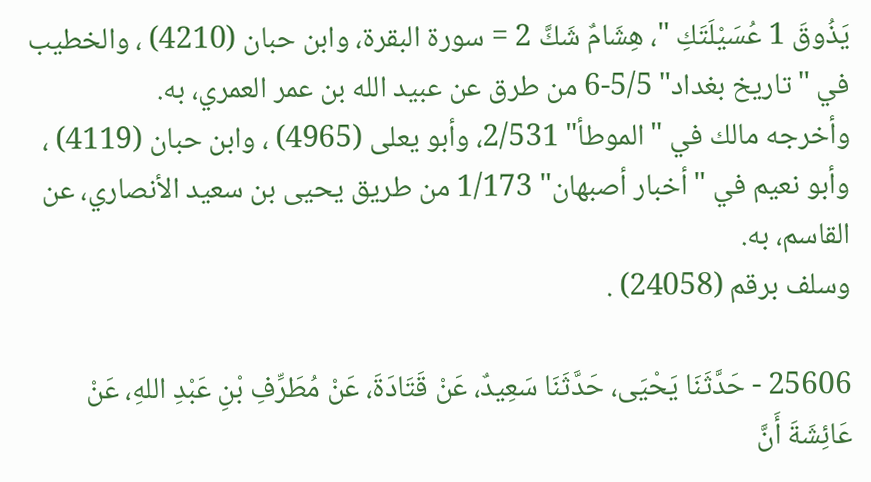يَذُوقَ 1 عُسَيْلَتَكِ "، هِشَامٌ شَكَّ 2 = سورة البقرة، وابن حبان (4210) ، والخطيب في "تاريخ بغداد" 5/5-6 من طرق عن عبيد الله بن عمر العمري، به.
وأخرجه مالك في "الموطأ" 2/531، وأبو يعلى (4965) ، وابن حبان (4119) ، وأبو نعيم في "أخبار أصبهان" 1/173 من طريق يحيى بن سعيد الأنصاري، عن القاسم، به.
وسلف برقم (24058) .

25606 - حَدَّثَنَا يَحْيَى، حَدَّثَنَا سَعِيدٌ، عَنْ قَتَادَةَ، عَنْ مُطَرِّفِ بْنِ عَبْدِ اللهِ، عَنْ عَائِشَةَ أَنَّ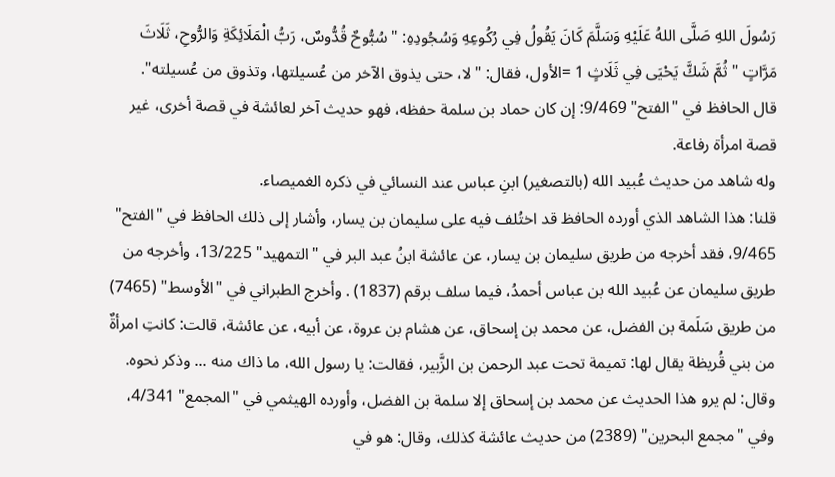رَسُولَ اللهِ صَلَّى اللهُ عَلَيْهِ وَسَلَّمَ كَانَ يَقُولُ فِي رُكُوعِهِ وَسُجُودِهِ: " سُبُّوحٌ قُدُّوسٌ، رَبُّ الْمَلَائِكَةِ وَالرُّوحِ، ثَلَاثَ مَرَّاتٍ " ثُمَّ شَكَّ يَحْيَى فِي ثَلَاثٍ 1 =الأول، فقال: "لا، حتى يذوق الآخر من عُسيلتها، وتذوق من عُسيلته".
قال الحافظ في "الفتح" 9/469: إن كان حماد بن سلمة حفظه، فهو حديث آخر لعائشة في قصة أخرى، غير قصة امرأة رفاعة.
وله شاهد من حديث عُبيد الله (بالتصغير) ابنِ عباس عند النسائي في ذكره الغميصاء.
قلنا: هذا الشاهد الذي أورده الحافظ قد اختُلف فيه على سليمان بن يسار، وأشار إلى ذلك الحافظ في "الفتح" 9/465، فقد أخرجه من طريق سليمان بن يسار، عن عائشة ابنُ عبد البر في "التمهيد" 13/225، وأخرجه من طريق سليمان عن عُبيد الله بن عباس أحمدُ، فيما سلف برقم (1837) . وأخرج الطبراني في "الأوسط" (7465) من طريق سَلَمة بن الفضل، عن محمد بن إسحاق، عن هشام بن عروة، عن أبيه، عن عائشة، قالت: كانتِ امرأةٌ من بني قُريظة يقال لها: تميمة تحت عبد الرحمن بن الزَّبير، فقالت: يا رسول الله، ما ذاك منه ... وذكر نحوه.
وقال: لم يرو هذا الحديث عن محمد بن إسحاق إلا سلمة بن الفضل، وأورده الهيثمي في "المجمع" 4/341، وفي "مجمع البحرين" (2389) من حديث عائشة كذلك، وقال: هو في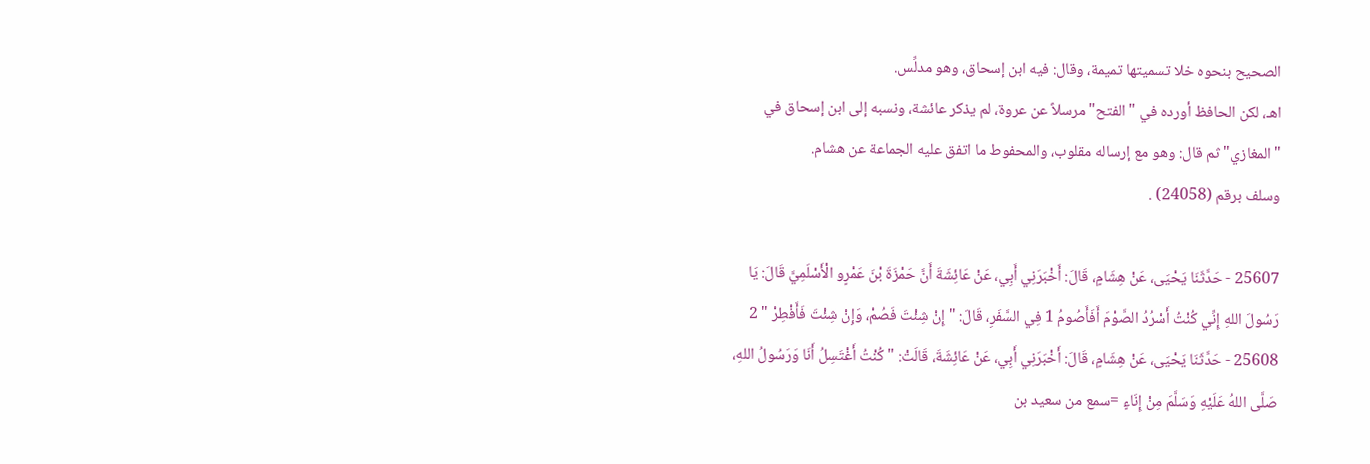الصحيح بنحوه خلا تسميتها تميمة، وقال: فيه ابن إسحاق، وهو مدلِّس.
اهـ، لكن الحافظ أورده في "الفتح" مرسلاً عن عروة، لم يذكر عائشة، ونسبه إلى ابن إسحاق في "المغازي" ثم قال: وهو مع إرساله مقلوب، والمحفوط ما اتفق عليه الجماعة عن هشام.
وسلف برقم (24058) .

25607 - حَدَّثَنَا يَحْيَى، عَنْ هِشَامٍ، قَالَ: أَخْبَرَنِي أَبِي، عَنْ عَائِشَةَ أَنَّ حَمْزَةَ بْنَ عَمْرٍو الْأَسْلَمِيَّ قَالَ: يَا رَسُولَ اللهِ إِنِّي كُنْتُ أَسْرُدُ الصَّوْمَ أَفَأَصُومُ 1 فِي السَّفَرِ، قَالَ: " إِنْ شِئْتَ فَصُمْ، وَإِنْ شِئْتَ فَأَفْطِرْ " 2 25608 - حَدَّثَنَا يَحْيَى، عَنْ هِشَامٍ، قَالَ: أَخْبَرَنِي أَبِي، عَنْ عَائِشَةَ، قَالَتْ: " كُنْتُ أَغْتَسِلُ أَنَا وَرَسُولُ اللهِ، صَلَّى اللهُ عَلَيْهِ وَسَلَّمَ مِنْ إِنَاءٍ =سمع من سعيد بن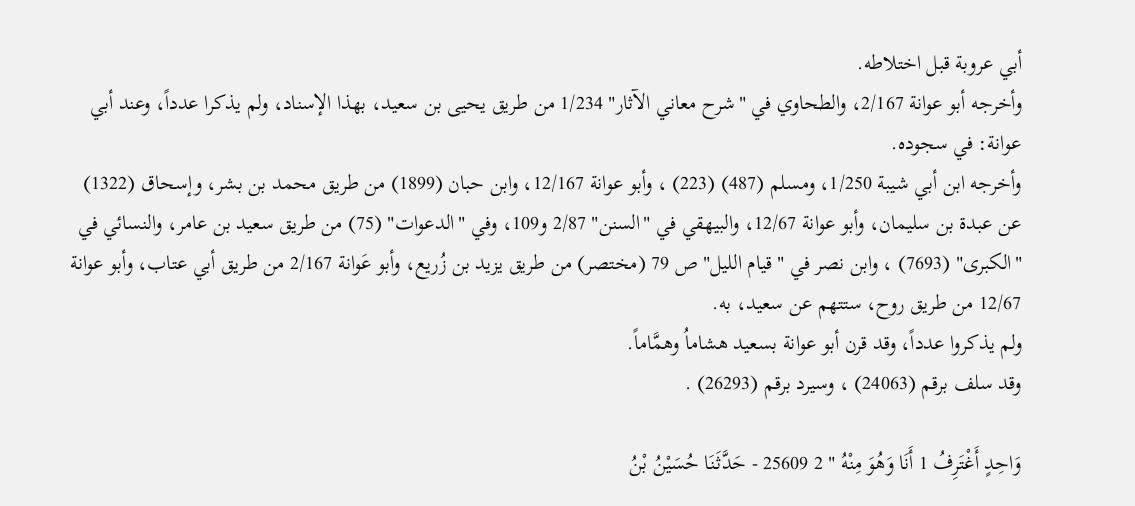أبي عروبة قبل اختلاطه.
وأخرجه أبو عوانة 2/167، والطحاوي في "شرح معاني الآثار" 1/234 من طريق يحيى بن سعيد، بهذا الإسناد، ولم يذكرا عدداً، وعند أبي عوانة: في سجوده.
وأخرجه ابن أبي شيبة 1/250، ومسلم (487) (223) ، وأبو عوانة 12/167، وابن حبان (1899) من طريق محمد بن بشر، وإسحاق (1322) عن عبدة بن سليمان، وأبو عوانة 12/67، والبيهقي في "السنن" 2/87 و109، وفي "الدعوات" (75) من طريق سعيد بن عامر، والنسائي في "الكبرى" (7693) ، وابن نصر في "قيام الليل" ص 79 (مختصر) من طريق يزيد بن زُريع، وأبو عَوانة 2/167 من طريق أبي عتاب، وأبو عوانة 12/67 من طريق روح، ستتهم عن سعيد، به.
ولم يذكروا عدداً، وقد قرن أبو عوانة بسعيد هشاماُ وهمَّاماً.
وقد سلف برقم (24063) ، وسيرد برقم (26293) .

وَاحِدٍ أَغْتَرِفُ 1 أَنَا وَهُوَ مِنْهُ " 2 25609 - حَدَّثَنَا حُسَيْنُ بْنُ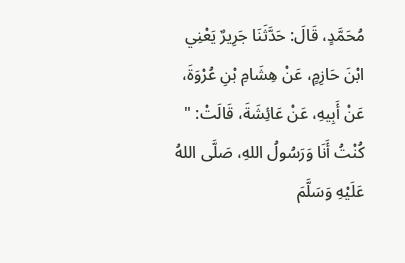مُحَمَّدٍ، قَالَ: حَدَّثَنَا جَرِيرٌ يَعْنِي ابْنَ حَازِمٍ، عَنْ هِشَامِ بْنِ عُرْوَةَ، عَنْ أَبِيهِ، عَنْ عَائِشَةَ، قَالَتْ: " كُنْتُ أَنَا وَرَسُولُ اللهِ، صَلَّى اللهُ عَلَيْهِ وَسَلَّمَ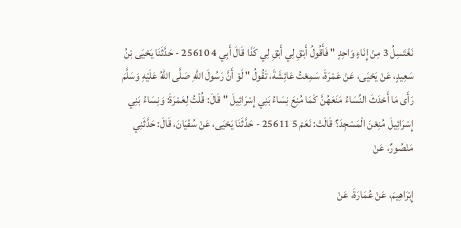نَغْتَسِلُ 3 مِنْ إِنَاءٍ وَاحِدٍ " فَأَقُولُ أَبْقِ لِي أَبْقِ لِي كَذَا قَالَ أَبِي 4 25610 - حَدَّثَنَا يَحْيَى بْنُ سَعِيدٍ، عَنْ يَحْيَى، عَنْ عَمْرَةَ، سَمِعْتُ عَائِشَةَ، تَقُولُ " لَوْ أَنَّ رَسُولَ اللهِ صَلَّى اللهُ عَلَيْهِ وَسَلَّمَ رَأَى مَا أَحْدَثَ النِّسَاءُ مَنَعَهُنَّ كَمَا مُنِعَ نِسَاءُ بَنِي إِسْرَائِيلَ " قَالَ: قُلْتُ لِعَمْرَةَ: وَنِسَاءُ بَنِي إِسْرَائِيلَ مُنِعْنَ الْمَسْجِدَ؟ قَالَتْ: نَعَمْ 5 25611 - حَدَّثَنَا يَحْيَى، عَنْ سُفْيَانَ، قَالَ: حَدَّثَنِي مَنْصُورٌ، عَنْ

إِبْرَاهِيمَ، عَنْ عُمَارَةَ، عَنْ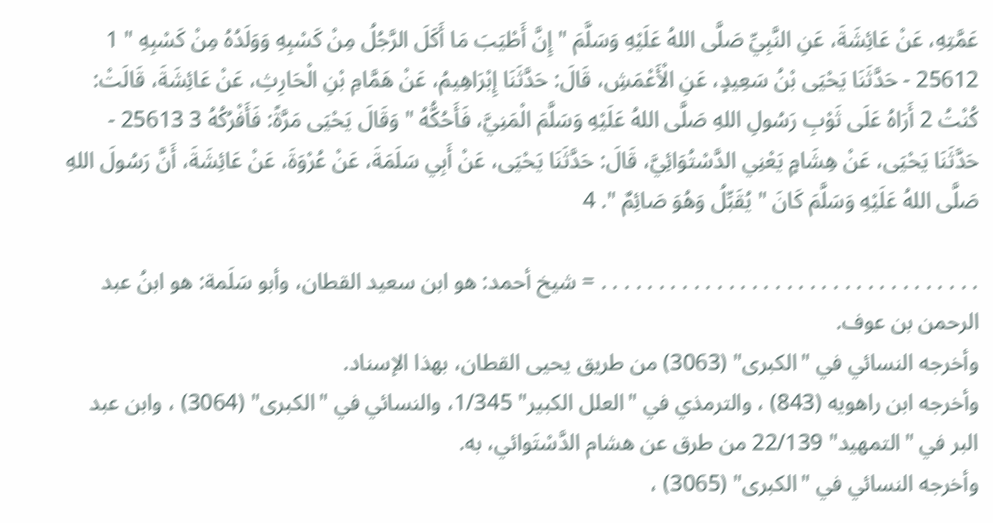عَمَّتِهِ، عَنْ عَائِشَةَ، عَنِ النَّبِيِّ صَلَّى اللهُ عَلَيْهِ وَسَلَّمَ " إِنَّ أَطْيَبَ مَا أَكَلَ الرَّجُلُ مِنْ كَسْبِهِ وَوَلَدُهُ مِنْ كَسْبِهِ " 1 25612 - حَدَّثَنَا يَحْيَى بْنُ سَعِيدٍ، عَنِ الْأَعْمَشِ، قَالَ: حَدَّثَنَا إِبْرَاهِيمُ، عَنْ هَمَّامِ بْنِ الْحَارِثِ، عَنْ عَائِشَةَ، قَالَتْ: كُنْتُ 2 أَرَاهُ عَلَى ثَوْبِ رَسُولِ اللهِ صَلَّى اللهُ عَلَيْهِ وَسَلَّمَ الْمَنِيَّ، فَأَحُكُّهُ " وَقَالَ يَحْيَى مَرَّةً: فَأَفْرُكُهُ 3 25613 - حَدَّثَنَا يَحْيَى، عَنْ هِشَامٍ يَعْنِي الدَّسْتُوَائِيَّ، قَالَ: حَدَّثَنَا يَحْيَى، عَنْ أَبِي سَلَمَةَ، عَنْ عُرْوَةَ، عَنْ عَائِشَةَ، أَنَّ رَسُولَ اللهِ صَلَّى اللهُ عَلَيْهِ وَسَلَّمَ كَانَ " يُقَبِّلُ وَهُوَ صَائِمٌ ". 4

. . . . . . . . . . . . . . . . . . . . . . . . . . . . . . . . . = شيخ أحمد: هو ابن سعيد القطان، وأبو سَلَمة: هو ابنُ عبد الرحمن بن عوف.
وأخرجه النسائي في "الكبرى" (3063) من طريق يحيى القطان، بهذا الإسناد.
وأخرجه ابن راهويه (843) ، والترمذي في "العلل الكبير" 1/345، والنسائي في "الكبرى" (3064) ، وابن عبد البر في "التمهيد" 22/139 من طرق عن هشام الدَّسْتَوائي، به.
وأخرجه النسائي في "الكبرى" (3065) ،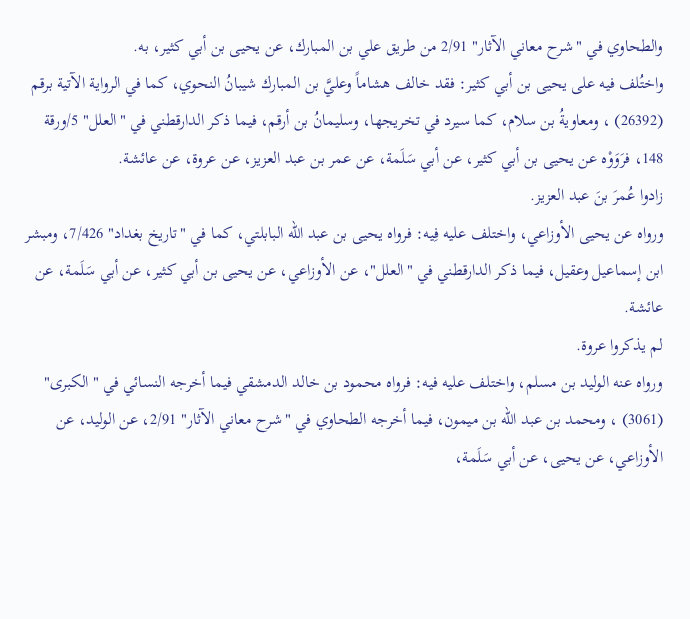والطحاوي في "شرح معاني الآثار" 2/91 من طريق علي بن المبارك، عن يحيى بن أبي كثير، به.
واختُلف فيه على يحيى بن أبي كثير: فقد خالف هشاماً وعليَّ بن المبارك شيبانُ النحوي، كما في الرواية الآتية برقم (26392) ، ومعاويةُ بن سلام، كما سيرد في تخريجها، وسليمانُ بن أرقم، فيما ذكر الدارقطني في "العلل" 5/ورقة 148، فرَوَوْه عن يحيى بن أبي كثير، عن أبي سَلَمة، عن عمر بن عبد العزيز، عن عروة، عن عائشة.
زادوا عُمرَ بنَ عبد العزيز.
ورواه عن يحيى الأوزاعي، واختلف عليه فِيه: فرواه يحيى بن عبد الله البابلتي، كما في "تاريخ بغداد" 7/426، ومبشر ابن إسماعيل وعقيل، فيما ذكر الدارقطني في "العلل"، عن الأوزاعي، عن يحيى بن أبي كثير، عن أبي سَلَمة، عن عائشة.
لم يذكروا عروة.
ورواه عنه الوليد بن مسلم، واختلف عليه فيه: فرواه محمود بن خالد الدمشقي فيما أخرجه النسائي في "الكبرى" (3061) ، ومحمد بن عبد الله بن ميمون، فيما أخرجه الطحاوي في "شرح معاني الآثار" 2/91، عن الوليد، عن الأوزاعي، عن يحيى، عن أبي سَلَمة،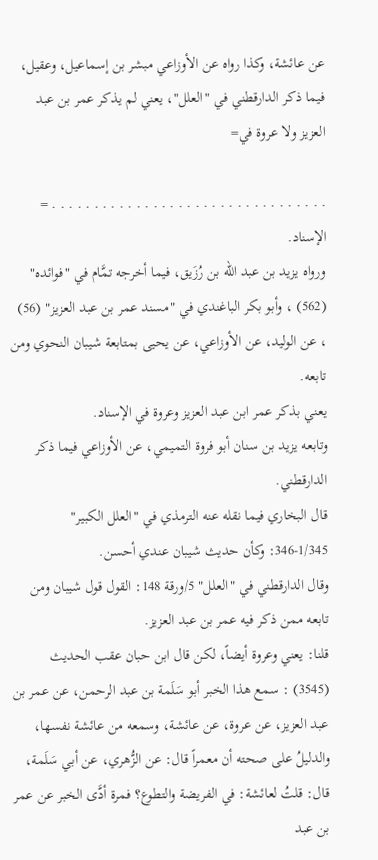عن عائشة، وكذا رواه عن الأوزاعي مبشر بن إسماعيل، وعقيل، فيما ذكر الدارقطني في "العلل"، يعني لم يذكر عمر بن عبد العزيز ولا عروة في=

. . . . . . . . . . . . . . . . . . . . . . . . . . . . . . . . . = الإسناد.
ورواه يزيد بن عبد الله بن رُزَيق، فيما أخرجه تمَّام في "فوائده" (562) ، وأبو بكر الباغندي في "مسند عمر بن عبد العزيز" (56) ، عن الوليد، عن الأوزاعي، عن يحيى بمتابعة شيبان النحوي ومن تابعه.
يعني بذكر عمر ابن عبد العزيز وعروة في الإسناد.
وتابعه يزيد بن سنان أبو فروة التميمي، عن الأوزاعي فيما ذكر الدارقطني.
قال البخاري فيما نقله عنه الترمذي في "العلل الكبير" 1/345-346: وكأن حديث شيبان عندي أحسن.
وقال الدارقطني في "العلل" 5/ورقة 148: القول قول شيبان ومن تابعه ممن ذكر فيه عمر بن عبد العزيز.
قلنا: يعني وعروة أيضاً، لكن قال ابن حبان عقب الحديث (3545) : سمع هذا الخبر أبو سَلَمة بن عبد الرحمن، عن عمر بن عبد العزيز، عن عروة، عن عائشة، وسمعه من عائشة نفسها، والدليلُ على صحته أن معمراً قال: عن الزُّهري، عن أبي سَلَمة، قال: قلتُ لعائشة: في الفريضة والتطوع؟ فمرة أدَّى الخبر عن عمر بن عبد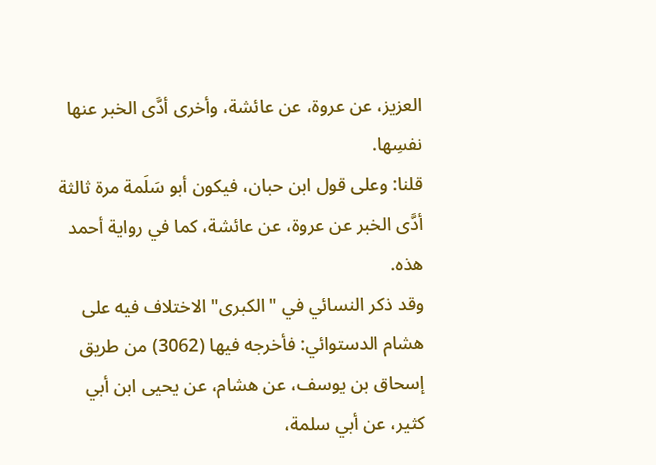العزيز، عن عروة، عن عائشة، وأخرى أدَّى الخبر عنها نفسِها.
قلنا: وعلى قول ابن حبان، فيكون أبو سَلَمة مرة ثالثة أدَّى الخبر عن عروة، عن عائشة، كما في رواية أحمد هذه.
وقد ذكر النسائي في "الكبرى" الاختلاف فيه على هشام الدستوائي: فأخرجه فيها (3062) من طريق إسحاق بن يوسف، عن هشام، عن يحيى ابن أبي كثير، عن أبي سلمة،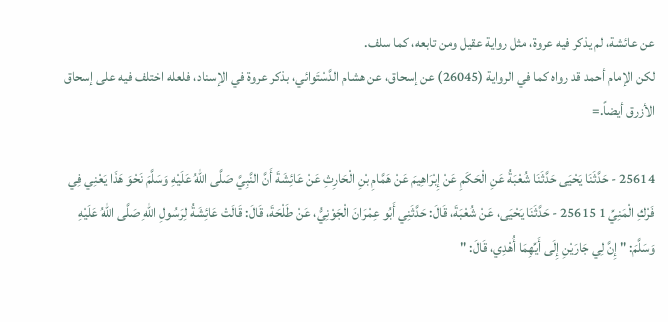عن عائشة، لم يذكر فيه عروة، مثل رواية عقيل ومن تابعه، كما سلف.
لكن الإمام أحمد قد رواه كما في الرواية (26045) عن إسحاق، عن هشام الدَّسْتَوائي، بذكر عروة في الإسناد، فلعله اختلف فيه على إسحاق الأزرق أيضاً.=

25614 - حَدَّثَنَا يَحْيَى حَدَّثَنَا شُعْبَةُ عَنِ الْحَكَمِ عَنْ إِبْرَاهِيمَ عَنْ هَمَّامِ بْنِ الْحَارِثِ عَنْ عَائِشَةَ أَنَّ النَّبِيَّ صَلَّى اللهُ عَلَيْهِ وَسَلَّمَ نَحْوَ هَذَا يَعْنِي فِي فَرْكِ الْمَنِيِّ 1 25615 - حَدَّثَنَا يَحْيَى، عَنْ شُعْبَةَ، قَالَ: حَدَّثَنِي أَبُو عِمْرَانَ الْجَوْنِيُّ، عَنْ طَلْحَةَ، قَالَ: قَالَتْ عَائِشَةُ لِرَسُولِ اللهِ صَلَّى اللهُ عَلَيْهِ وَسَلَّمَ: " إِنَّ لِي جَارَيْنِ إِلَى أَيِّهِمَا أُهْدِي، قَالَ: "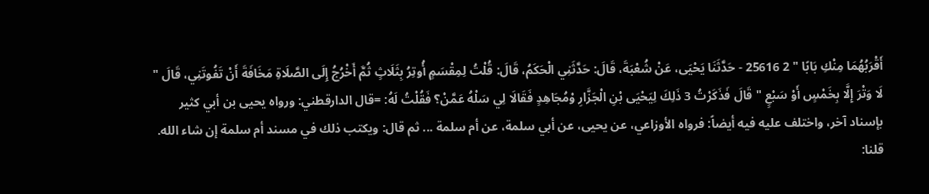أَقْرَبُهُمَا مِنْكِ بَابًا " 2 25616 - حَدَّثَنَا يَحْيَى، عَنْ شُعْبَةَ، قَالَ: حَدَّثَنِي الْحَكَمُ، قَالَ: قُلْتُ لِمِقْسَمٍ أُوتِرُ بِثَلَاثٍ ثُمَّ أَخْرُجُ إِلَى الصَّلَاةِ مَخَافَةَ أَنْ تَفُوتَنِي، قَالَ " لَا وَتْرَ إِلَّا بِخَمْسٍ أَوْ سَبْعٍ " قَالَ فَذَكَرْتُ 3 ذَلِكَ لِيَحْيَى بْنِ الْجَزَّارِ وْمُجَاهِدٍ فَقَالَا لِي سَلْهُ عَمَّنْ؟ فَقُلْتُ لَهُ: =قال الدارقطني: ورواه يحيى بن أبي كثير بإسناد آخر، واختلف عليه فيه أيضاً: فرواه الأوزاعي، عن يحيى، عن أبي سلمة، عن أم سلمة ... ثم قال: ويكتب ذلك في مسند أم سلمة إن شاء الله.
قلنا: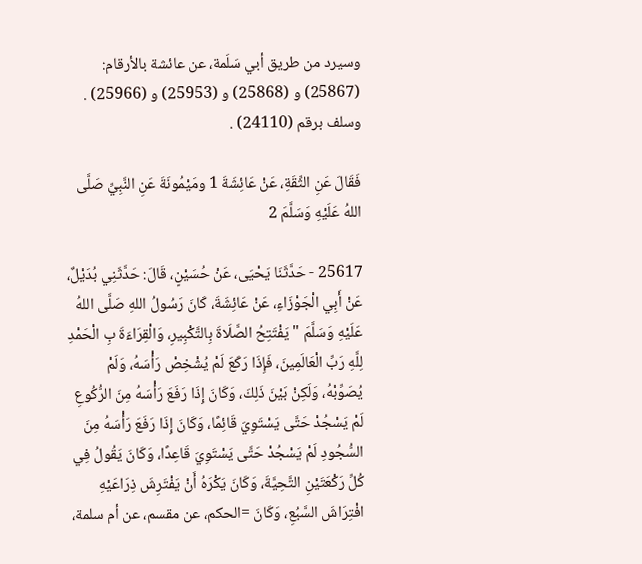وسيرد من طريق أبي سَلَمة، عن عائشة بالأرقام: (25867) و (25868) و (25953) و (25966) . وسلف برقم (24110) .

فَقَالَ عَنِ الثِّقَةِ، عَنْ عَائِشَةَ 1 ومَيْمُونَةَ عَنِ النَّبِيِّ صَلَّى اللهُ عَلَيْهِ وَسَلَّمَ 2

25617 - حَدَّثَنَا يَحْيَى، عَنْ حُسَيْنٍ، قَالَ: حَدَّثَنِي بُدَيْلٌ، عَنْ أَبِي الْجَوْزَاءِ، عَنْ عَائِشَةَ، كَانَ رَسُولُ اللهِ صَلَّى اللهُ عَلَيْهِ وَسَلَّمَ " يَفْتَتِحُ الصَّلَاةَ بِالتَّكْبِيرِ، وَالْقِرَاءَةَ بِ الْحَمْدِ لِلَّهِ رَبِّ الْعَالَمِينَ، فَإِذَا رَكَعَ لَمْ يُشْخِصْ رَأْسَهُ، وَلَمْ يُصَوِّبْهُ، وَلَكِنْ بَيْنَ ذَلِكَ، وَكَانَ إِذَا رَفَعَ رَأْسَهُ مِنَ الرُّكُوعِ لَمْ يَسْجُدْ حَتَّى يَسْتَوِيَ قَائِمًا، وَكَانَ إِذَا رَفَعَ رَأْسَهُ مِنَ السُّجُودِ لَمْ يَسْجُدْ حَتَّى يَسْتَوِيَ قَاعِدًا، وَكَانَ يَقُولُ فِي كُلِّ رَكْعَتَيْنِ التَّحِيَّةَ، وَكَانَ يَكْرَهُ أَنْ يَفْتَرِشَ ذِرَاعَيْهِ افْتِرَاشَ السَّبُعِ، وَكَانَ =الحكم، عن مقسم، عن أم سلمة،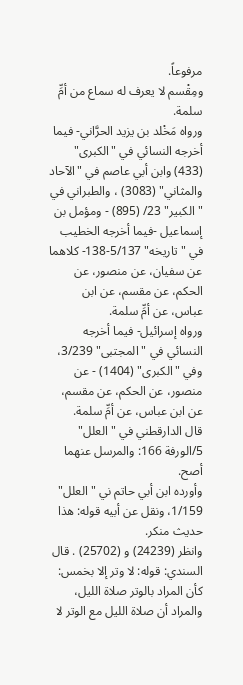مرفوعاً.
ومِقْسم لا يعرف له سماع من أمِّ سلمة.
ورواه مَخْلد بن يزيد الحرَّاني- فيما أخرجه النسائي في "الكبرى" (433) وابن أبي عاصم في "الآحاد والمثاني" (3083) ، والطبراني في "الكبير" 23/ (895) - ومؤمل بن إسماعيل -فيما أخرجه الخطيب في "تاريخه" 5/137-138- كلاهما عن سفيان، عن منصور، عن الحكم، عن مقسم، عن ابن عباس، عن أمِّ سلمة.
ورواه إسرائيل- فيما أخرجه النسائي في "المجتبى" 3/239، وفي "الكبرى" (1404) - عن منصور، عن الحكم، عن مقسم، عن ابن عباس، عن أمِّ سلمة.
قال الدارقطني في "العلل" 5/الورفة 166: والمرسل عنهما أصح.
وأورده ابن أبي حاتم ني "العلل" 1/159، ونقل عن أبيه قوله: هذا حديث منكر.
وانظر (24239) و (25702) . قال السندي: قوله: لا وتر إلا بخمس: كأن المراد بالوتر صلاة الليل، والمراد أن صلاة الليل مع الوتر لا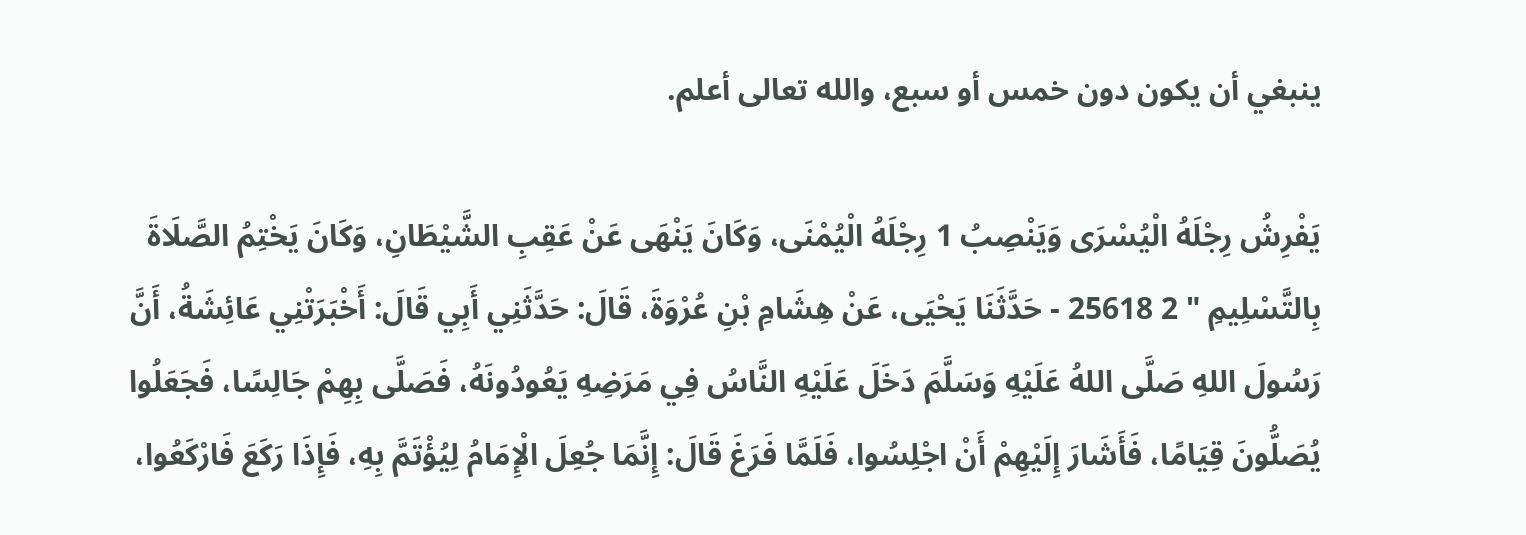ينبغي أن يكون دون خمس أو سبع، والله تعالى أعلم.

يَفْرِشُ رِجْلَهُ الْيُسْرَى وَيَنْصِبُ 1 رِجْلَهُ الْيُمْنَى، وَكَانَ يَنْهَى عَنْ عَقِبِ الشَّيْطَانِ، وَكَانَ يَخْتِمُ الصَّلَاةَ بِالتَّسْلِيمِ " 2 25618 - حَدَّثَنَا يَحْيَى، عَنْ هِشَامِ بْنِ عُرْوَةَ، قَالَ: حَدَّثَنِي أَبِي قَالَ: أَخْبَرَتْنِي عَائِشَةُ، أَنَّ رَسُولَ اللهِ صَلَّى اللهُ عَلَيْهِ وَسَلَّمَ دَخَلَ عَلَيْهِ النَّاسُ فِي مَرَضِهِ يَعُودُونَهُ، فَصَلَّى بِهِمْ جَالِسًا، فَجَعَلُوا يُصَلُّونَ قِيَامًا، فَأَشَارَ إِلَيْهِمْ أَنْ اجْلِسُوا، فَلَمَّا فَرَغَ قَالَ: إِنَّمَا جُعِلَ الْإِمَامُ لِيُؤْتَمَّ بِهِ، فَإِذَا رَكَعَ فَارْكَعُوا،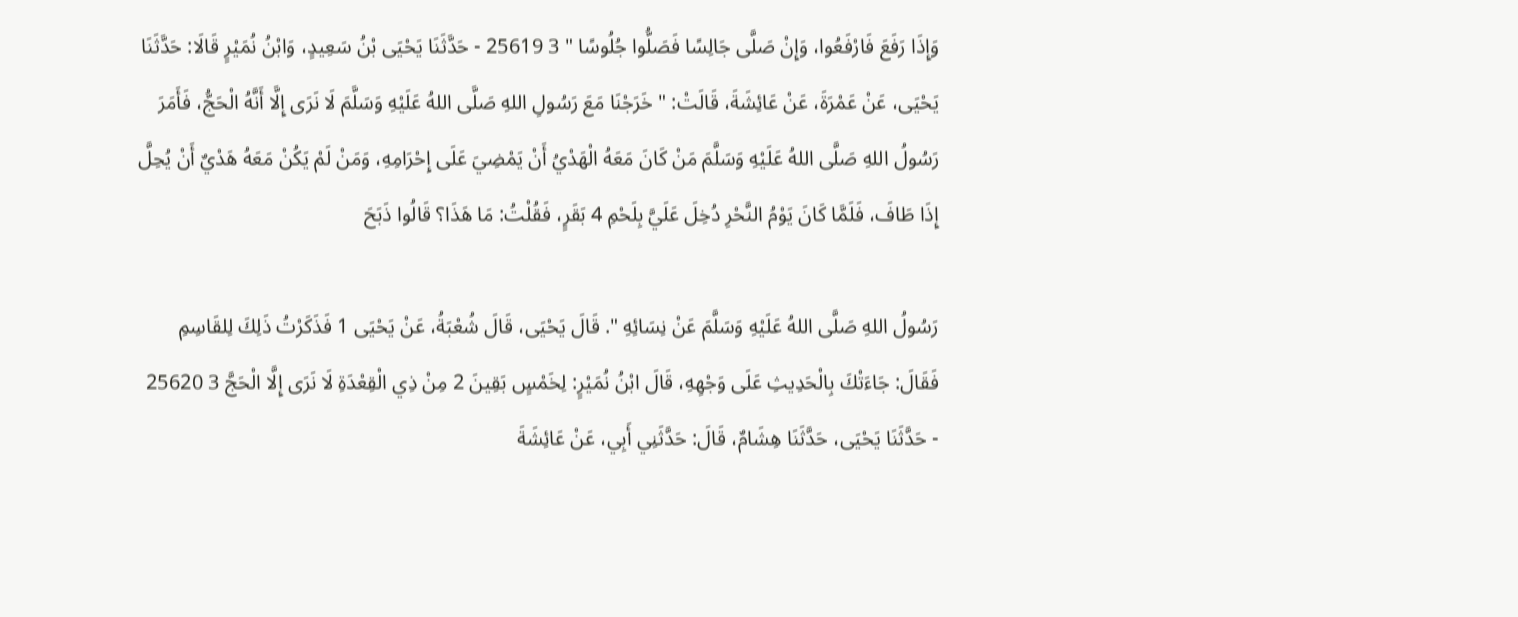وَإِذَا رَفَعَ فَارْفَعُوا، وَإِنْ صَلَّى جَالِسًا فَصَلُّوا جُلُوسًا " 3 25619 - حَدَّثَنَا يَحْيَى بْنُ سَعِيدٍ، وَابْنُ نُمَيْرٍ قَالَا: حَدَّثَنَا يَحْيَى، عَنْ عَمْرَةَ، عَنْ عَائِشَةَ، قَالَتْ: " خَرَجْنَا مَعَ رَسُولِ اللهِ صَلَّى اللهُ عَلَيْهِ وَسَلَّمَ لَا نَرَى إِلَّا أَنَّهُ الْحَجُّ، فَأَمَرَ رَسُولُ اللهِ صَلَّى اللهُ عَلَيْهِ وَسَلَّمَ مَنْ كَانَ مَعَهُ الْهَدْيُ أَنْ يَمْضِيَ عَلَى إِحْرَامِهِ، وَمَنْ لَمْ يَكُنْ مَعَهُ هَدْيٌ أَنْ يُحِلَّ إِذَا طَافَ، فَلَمَّا كَانَ يَوْمُ النَّحْرِ دُخِلَ عَلَيَّ بِلَحْمِ 4 بَقَرٍ، فَقُلْتُ: مَا هَذَا؟ قَالُوا ذَبَحَ

رَسُولُ اللهِ صَلَّى اللهُ عَلَيْهِ وَسَلَّمَ عَنْ نِسَائِهِ ". قَالَ يَحْيَى، قَالَ شُعْبَةُ، عَنْ يَحْيَى 1 فَذَكَرْتُ ذَلِكَ لِلقَاسِمِ فَقَالَ: جَاءَتْكَ بِالْحَدِيثِ عَلَى وَجْهِهِ، قَالَ ابْنُ نُمَيْرٍ: لِخَمْسٍ بَقِينَ 2 مِنْ ذِي الْقِعْدَةِ لَا نَرَى إِلَّا الْحَجَّ 3 25620 - حَدَّثَنَا يَحْيَى، حَدَّثَنَا هِشَامٌ، قَالَ: حَدَّثَنِي أَبِي، عَنْ عَائِشَةَ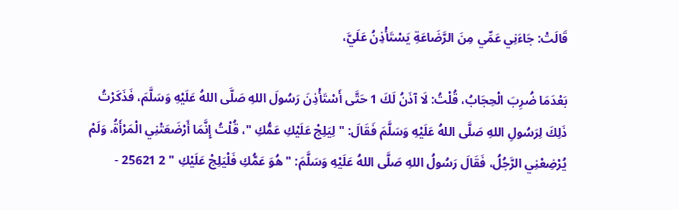قَالَتْ: جَاءَنِي عَمِّي مِنَ الرَّضَاعَةِ يَسْتَأْذِنُ عَلَيَّ،

بَعْدَمَا ضُرِبَ الْحِجَابُ، قُلْتُ: لَا آذَنُ لَكَ 1 حَتَّى أَسْتَأْذِنَ رَسُولَ اللهِ صَلَّى اللهُ عَلَيْهِ وَسَلَّمَ، فَذَكَرْتُ ذَلِكَ لِرَسُولِ اللهِ صَلَّى اللهُ عَلَيْهِ وَسَلَّمَ فَقَالَ: " لِيَلِجْ عَلَيْكِ عَمُّكِ "، قُلْتُ إِنَّمَا أَرْضَعَتْنِي الْمَرْأَةُ، وَلَمْ يُرْضِعْنِي الرَّجُلُ، فَقَالَ رَسُولُ اللهِ صَلَّى اللهُ عَلَيْهِ وَسَلَّمَ: " هُوَ عَمُّكِ فَلْيَلِجْ عَلَيْكِ " 2 25621 -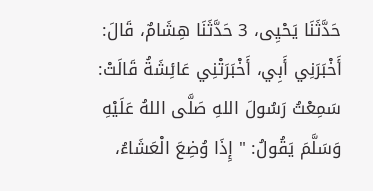حَدَّثَنَا يَحْيِى، 3 حَدَّثَنَا هِشَامٌ، قَالَ: أَخْبَرَنِي أَبِي، أَخْبَرَتْنِي عَائِشَةُ قَالَتْ: سَمِعْتُ رَسُولَ اللهِ صَلَّى اللهُ عَلَيْهِ وَسَلَّمَ يَقُولُ: " إِذَا وُضِعَ الْعَشَاءُ،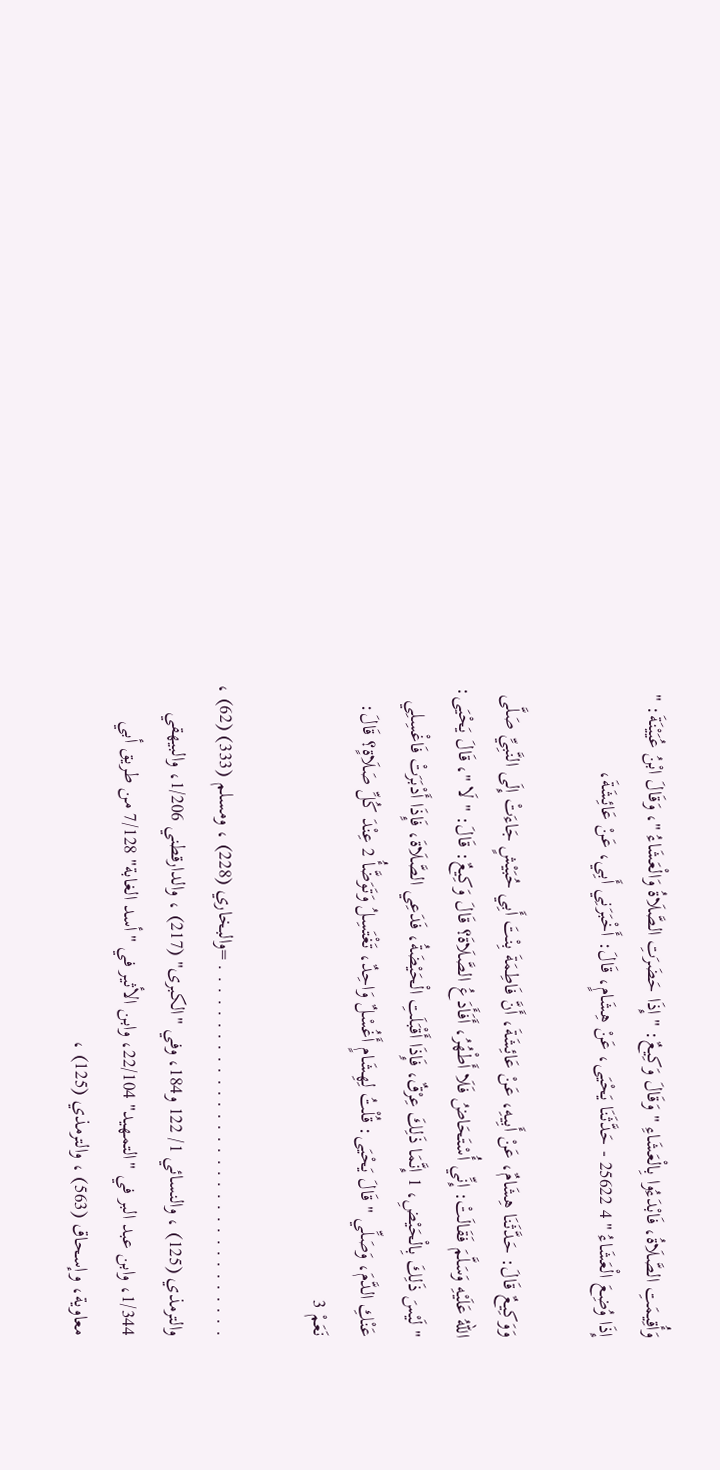وَأُقِيمَتِ الصَّلَاةُ، فَابْدَءُوا بِالْعَشَاءِ " وَقَالَ وَكِيعٌ: " إِذَا حَضَرَتِ الصَّلَاةُ وَالْعَشَاءُ "، وَقَالَ ابْنُ عُيَيْنَةَ: " إِذَا وُضِعَ الْعَشَاءُ " 4 25622 - حَدَّثَنَا يَحْيَى، عَنْ هِشَامٍ، قَالَ: أَخْبَرَنِي أَبِي، عَنْ عَائِشَةَ،

وَوَكِيعٌ قَالَ: حَدَّثَنَا هِشَامٌ، عَنْ أَبِيهِ، عَنْ عَائِشَةَ، أَنَّ فَاطِمَةَ بِنْتَ أَبِي حُبَيْشٍ جَاءَتْ إِلَى النَّبِيِّ صَلَّى اللهُ عَلَيْهِ وَسَلَّمَ فَقَالَتْ: إِنِّي أُسْتَحَاضُ فَلَا أَطْهُرُ، أَفَأَدَعُ الصَّلَاةَ؟ قَالَ وَكِيعٌ: قَالَ: " لَا "، قَالَ يَحْيَى: " لَيْسَ ذَلِكَ بِالْحَيْضِ، 1 إِنَّمَا ذَلِكَ عِرْقٌ، فَإِذَا أَقْبَلَتِ الْحَيْضَةُ، فَدَعِي الصَّلَاةَ، فَإِذَا أَدْبَرَتْ فَاغْسِلِي عَنْكِ الدَّمَ، وَصَلِّي " قَالَ يَحْيَى: قُلْتُ لِهِشَامٍ أَغُسْلٌ وَاحِدٌ، تَغْتَسِلُ وَتَوَضَّأُ 2 عِنْدَ كُلِّ صَلَاةٍ؟ قَالَ: نَعَمْ 3

. . . . . . . . . . . . . . . . . . . . . . . . . . . . . . . . . =والبخاري (228) ، ومسلم (333) (62) ، والترمذي (125) ، والنسائي 1/ 122 و184، وفي "الكبرى" (217) ، والدارقطني 1/206، والبيهقي 1/344، وابن عبد البر في "التمهيد" 22/104، وابن الأثير في "أسد الغابة" 7/128 من طريق أبي معاوية، وإسحاق (563) ، والترمذي (125) ،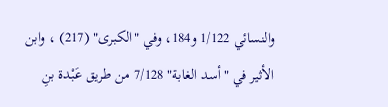والنسائي 1/122 و184، وفي "الكبرى" (217) ، وابن الأثير في "أسد الغابة" 7/128 من طريق عَبْدة بنِ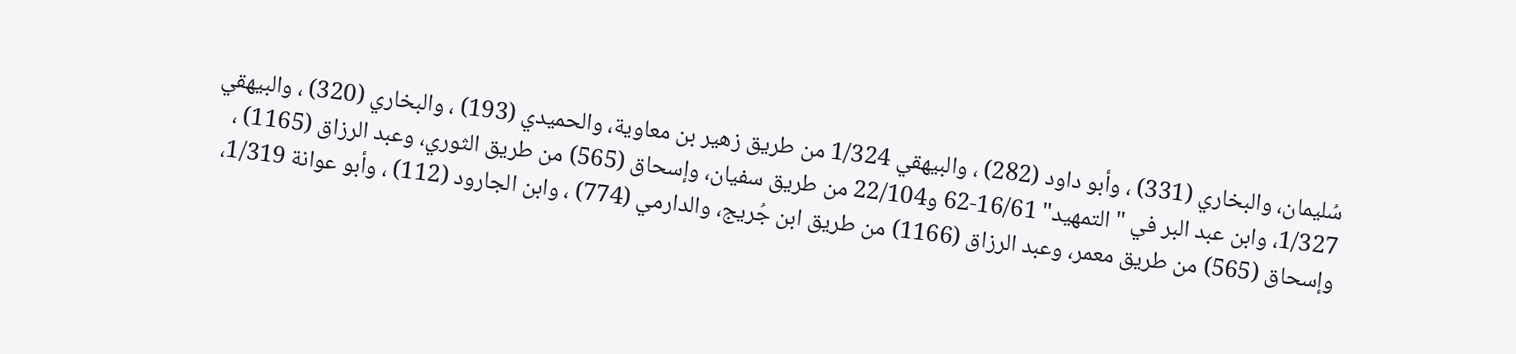سُليمان، والبخاري (331) ، وأبو داود (282) ، والبيهقي 1/324 من طريق زهير بن معاوية، والحميدي (193) ، والبخاري (320) ، والبيهقي 1/327، وابن عبد البر في "التمهيد" 16/61-62 و22/104 من طريق سفيان، وإسحاق (565) من طريق الثوري، وعبد الرزاق (1165) ، وإسحاق (565) من طريق معمر، وعبد الرزاق (1166) من طريق ابن جُريج، والدارمي (774) ، وابن الجارود (112) ، وأبو عوانة 1/319،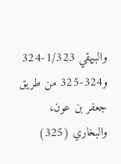والبيهقي 1/323-324 و324-325 من طريق جعفر بن عون، والبخاري (325)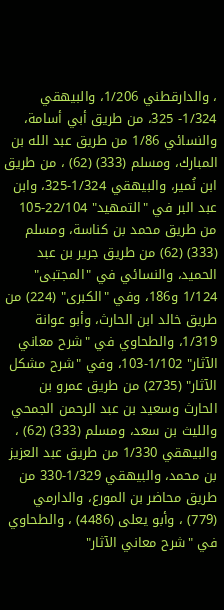، والدارقطني 1/206، والبيهقي 1/324- 325، من طريق أبي أسامة، والنسائي 1/86 من طريق عبد الله بن المبارك، ومسلم (333) (62) ، من طريق ابن نُمير، والبيهقي 1/324-325، وابن عبد البر في "التمهيد" 22/104-105 من طريق محمد بن كناسة، ومسلم (333) (62) من طريق جرير بن عبد الحميد، والنسائي في "المجتبى" 1/124 و186، وفي "الكبرى" (224) من طريق خالد ابن الحارث، وأبو عوانة 1/319، والطحاوي في "شرح معاني الآثار" 1/102-103، وفي "شرح مشكل الآثار" (2735) من طريق عمرو بن الحارث وسعيد بن عبد الرحمن الجمحي والليث بن سعد، ومسلم (333) (62) ، والبيهقي 1/330 من طريق عبد العزيز بن محمد، والبيهقي 1/329-330 من طريق محاضر بن المورع، والدارمي (779) ، وأبو يعلى (4486) ، والطحاوي في "شرح معاني الآثار"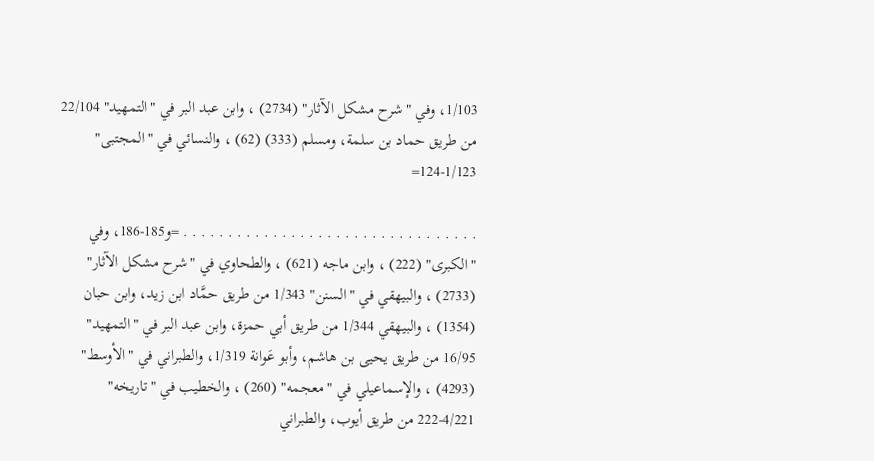1/103، وفي "شرح مشكل الآثار" (2734) ، وابن عبد البر في "التمهيد" 22/104 من طريق حماد بن سلمة، ومسلم (333) (62) ، والنسائي في "المجتبى" 1/123-124=

. . . . . . . . . . . . . . . . . . . . . . . . . . . . . . . . . =و185-186، وفي "الكبرى" (222) ، وابن ماجه (621) ، والطحاوي في "شرح مشكل الآثار" (2733) ، والبيهقي في "السنن" 1/343 من طريق حمَّاد ابن زيد، وابن حبان (1354) ، والبيهقي 1/344 من طريق أبي حمزة، وابن عبد البر في "التمهيد" 16/95 من طريق يحيى بن هاشم، وأبو عَوانة 1/319، والطبراني في "الأوسط" (4293) ، والإسماعيلي في "معجمه" (260) ، والخطيب في "تاريخه" 4/221-222 من طريق أيوب، والطبراني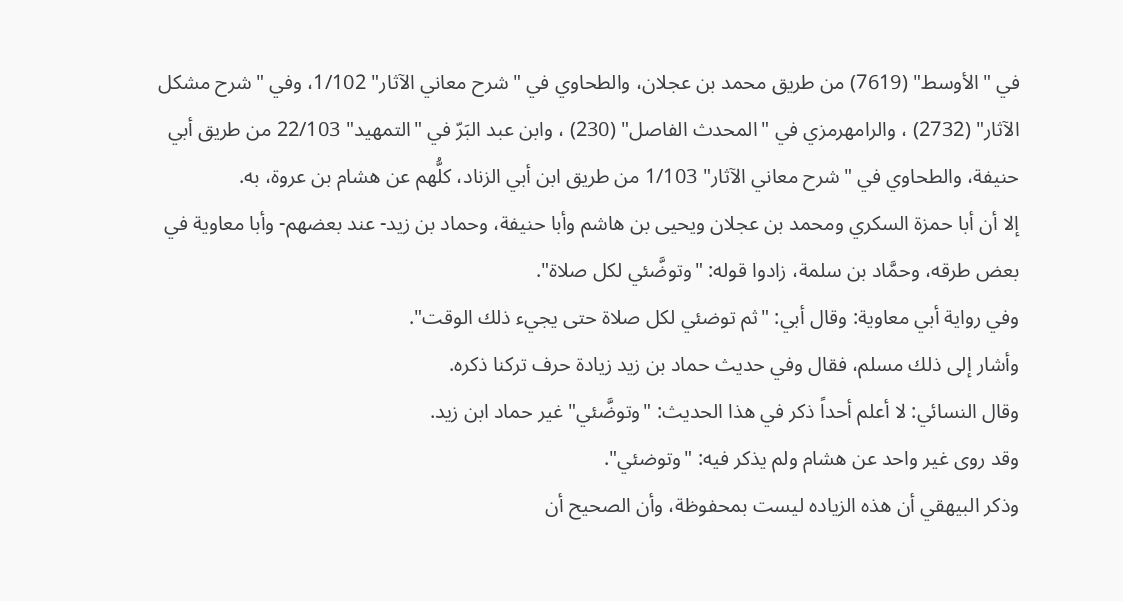في "الأوسط" (7619) من طريق محمد بن عجلان، والطحاوي في "شرح معاني الآثار" 1/102، وفي "شرح مشكل الآثار" (2732) ، والرامهرمزي في "المحدث الفاصل" (230) ، وابن عبد البَرّ في "التمهيد" 22/103 من طريق أبي حنيفة، والطحاوي في "شرح معاني الآثار" 1/103 من طريق ابن أبي الزناد، كلُّهم عن هشام بن عروة، به.
إلا أن أبا حمزة السكري ومحمد بن عجلان ويحيى بن هاشم وأبا حنيفة، وحماد بن زيد- عند بعضهم- وأبا معاوية في بعض طرقه، وحمَّاد بن سلمة، زادوا قوله: "وتوضَّئي لكل صلاة".
وفي رواية أبي معاوية: وقال أبي: "ثم توضئي لكل صلاة حتى يجيء ذلك الوقت".
وأشار إلى ذلك مسلم، فقال وفي حديث حماد بن زيد زيادة حرف تركنا ذكره.
وقال النسائي: لا أعلم أحداً ذكر في هذا الحديث: "وتوضَّئي" غير حماد ابن زيد.
وقد روى غير واحد عن هشام ولم يذكر فيه: "وتوضئي".
وذكر البيهقي أن هذه الزياده ليست بمحفوظة، وأن الصحيح أن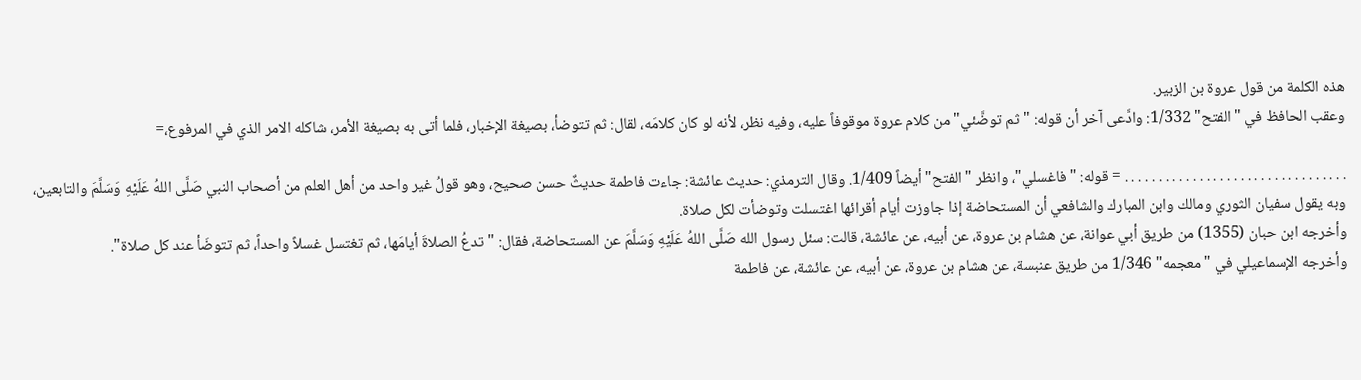هذه الكلمة من قول عروة بن الزبير.
وعقب الحافظ في "الفتح" 1/332: وادَّعى آخر أن قوله: "ثم توضَّئي" من كلام عروة موقوفاً عليه، وفيه نظر، لأنه لو كان كلامَه، لقال: ثم تتوضأ، بصيغة الإخبار، فلما أتى به بصيغة الأمر، شاكله الامر الذي في المرفوع،=

. . . . . . . . . . . . . . . . . . . . . . . . . . . . . . . . . = قوله: " فاغسلي"، وانظر "الفتح" أيضاً 1/409. وقال الترمذي: حديث عائشة: جاءت فاطمة حديثٌ حسن صحيح، وهو قولُ غير واحد من أهل العلم من أصحاب النبي صَلَّى اللهُ عَلَيْهِ وَسَلَّمَ والتابعين، وبه يقول سفيان الثوري ومالك وابن المبارك والشافعي أن المستحاضة إذا جاوزت أيام أقرائها اغتسلت وتوضأت لكل صلاة.
وأخرجه ابن حبان (1355) من طريق أبي عوانة، عن هشام بن عروة، عن أبيه، عن عائشة، قالت: سئل رسول الله صَلَّى اللهُ عَلَيْهِ وَسَلَّمَ عن المستحاضة، فقال: "تدعُ الصلاةَ أيامَها، ثم تغتسل غسلاً واحداً، ثم تتوضَأ عند كل صلاة".
وأخرجه الإسماعيلي في "معجمه" 1/346 من طريق عنبسة، عن هشام بن عروة، عن أبيه، عن عائشة، عن فاطمة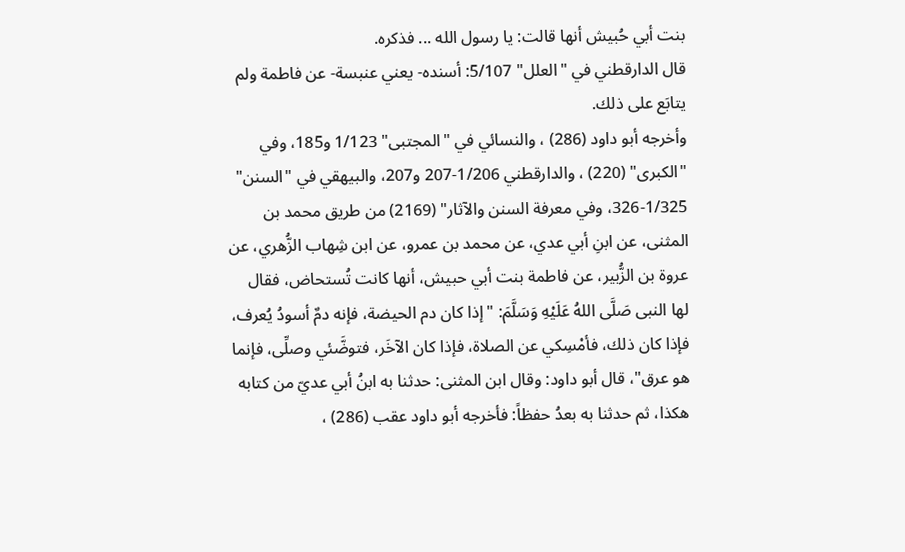بنت أبي حُبيش أنها قالت: يا رسول الله ... فذكره.
قال الدارقطني في "العلل" 5/107: أسنده- يعني عنبسة- عن فاطمة ولم يتابَع على ذلك.
وأخرجه أبو داود (286) ، والنسائي في "المجتبى" 1/123 و185، وفي "الكبرى" (220) ، والدارقطني 1/206-207 و207، والبيهقي في "السنن" 1/325-326، وفي معرفة السنن والآثار" (2169) من طريق محمد بن المثنى، عن ابنِ أبي عدي، عن محمد بن عمرو، عن ابن شِهاب الزُّهري، عن عروة بن الزُّبير، عن فاطمة بنت أبي حبيش، أنها كانت تُستحاض، فقال لها النبى صَلَّى اللهُ عَلَيْهِ وَسَلَّمَ: "إذا كان دم الحيضة، فإنه دمٌ أسودُ يُعرف، فإذا كان ذلك، فأمْسِكي عن الصلاة، فإذا كان الآخَر، فتوضَّئي وصلِّى، فإنما هو عرق"، قال أبو داود: وقال ابن المثنى: حدثنا به ابنُ أبي عديّ من كتابه هكذا، ثم حدثنا به بعدُ حفظاً: فأخرجه أبو داود عقب (286) ،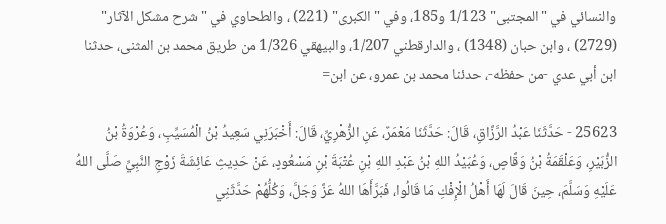والنسائي في "المجتبى" 1/123 و185، وفي "الكبرى" (221) ، والطحاوي في "شرح مشكل الآثار" (2729) ، وابن حبان (1348) ، والدارقطني 1/207، والبيهقي 1/326 من طريق محمد بن المثنى، حدثنا ابن أبي عدي -من حفظه-، حدئنا محمد بن عمرو، عن ابن=

25623 - حَدَّثَنَا عَبْدُ الرَّزَّاقِ، قَالَ: حَدَّثَنَا مَعْمَرٌ، عَنِ الزُّهْرِيِّ، قَالَ: أَخْبَرَنِي سَعِيدُ بْنُ الْمُسَيِّبِ، وَعُرْوَةُ بْنُ الزُّبَيْرِ، وَعَلْقَمَةُ بْنُ وَقَّاصٍ، وَعُبَيْدُ اللهِ بْنُ عَبْدِ اللهِ بْنِ عُتْبَةَ بْنِ مَسْعُودٍ، عَنْ حَدِيثِ عَائِشَةَ زَوْجِ النَّبِيِّ صَلَّى اللهُ عَلَيْهِ وَسَلَّمَ، حِينَ قَالَ لَهَا أَهْلُ الْإِفْكِ مَا قَالُوا، فَبَرَّأَهَا اللهُ عَزَّ وَجَلَّ، وَكُلُّهُمْ حَدَّثَنِي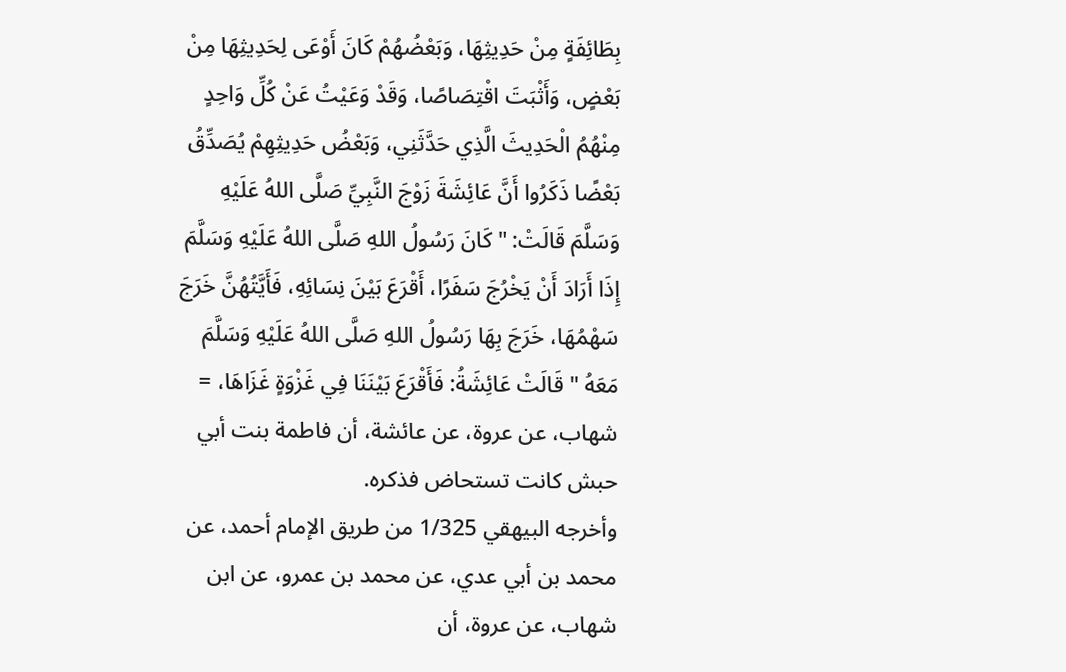بِطَائِفَةٍ مِنْ حَدِيثِهَا، وَبَعْضُهُمْ كَانَ أَوْعَى لِحَدِيثِهَا مِنْ بَعْضٍ، وَأَثْبَتَ اقْتِصَاصًا، وَقَدْ وَعَيْتُ عَنْ كُلِّ وَاحِدٍ مِنْهُمُ الْحَدِيثَ الَّذِي حَدَّثَنِي، وَبَعْضُ حَدِيثِهِمْ يُصَدِّقُ بَعْضًا ذَكَرُوا أَنَّ عَائِشَةَ زَوْجَ النَّبِيِّ صَلَّى اللهُ عَلَيْهِ وَسَلَّمَ قَالَتْ: " كَانَ رَسُولُ اللهِ صَلَّى اللهُ عَلَيْهِ وَسَلَّمَ إِذَا أَرَادَ أَنْ يَخْرُجَ سَفَرًا، أَقْرَعَ بَيْنَ نِسَائِهِ، فَأَيَّتُهُنَّ خَرَجَ سَهْمُهَا، خَرَجَ بِهَا رَسُولُ اللهِ صَلَّى اللهُ عَلَيْهِ وَسَلَّمَ مَعَهُ " قَالَتْ عَائِشَةُ: فَأَقْرَعَ بَيْنَنَا فِي غَزْوَةٍ غَزَاهَا، = شهاب، عن عروة، عن عائشة، أن فاطمة بنت أبي حبش كانت تستحاض فذكره.
وأخرجه البيهقي 1/325 من طريق الإمام أحمد، عن محمد بن أبي عدي، عن محمد بن عمرو، عن ابن شهاب، عن عروة، أن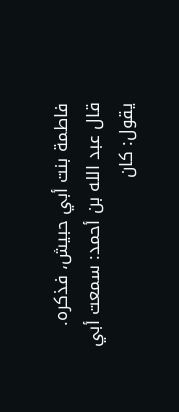فاطمة بنت أبي حبيش، فذكره.
قال عبد الله بن أحمد: سمعت أبي يقول: كان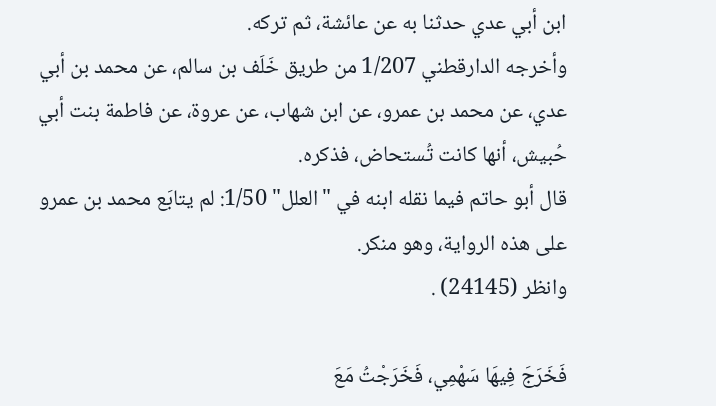ابن أبي عدي حدثنا به عن عائشة، ثم تركه.
وأخرجه الدارقطني 1/207 من طريق خَلَف بن سالم، عن محمد بن أبي عدي، عن محمد بن عمرو، عن ابن شهاب، عن عروة، عن فاطمة بنت أبي حُبيش، أنها كانت تُستحاض، فذكره.
قال أبو حاتم فيما نقله ابنه في "العلل" 1/50: لم يتابَع محمد بن عمرو على هذه الرواية، وهو منكر.
وانظر (24145) .

فَخَرَجَ فِيهَا سَهْمِي، فَخَرَجْتُ مَعَ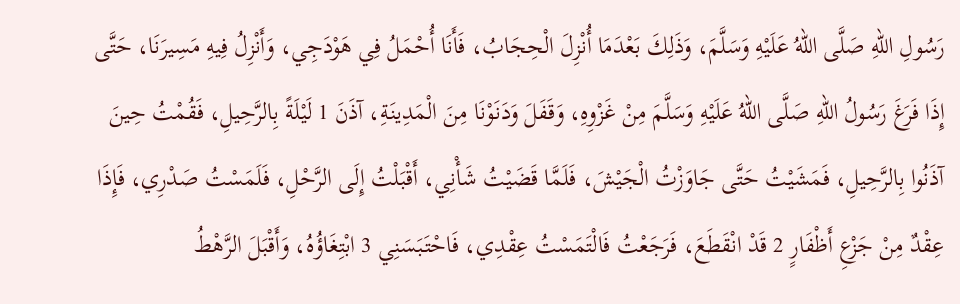رَسُولِ اللهِ صَلَّى اللهُ عَلَيْهِ وَسَلَّمَ، وَذَلِكَ بَعْدَمَا أُنْزِلَ الْحِجَابُ، فَأَنَا أُحْمَلُ فِي هَوْدَجِي، وَأَنْزِلُ فِيهِ مَسِيرَنَا، حَتَّى إِذَا فَرَغَ رَسُولُ اللهِ صَلَّى اللهُ عَلَيْهِ وَسَلَّمَ مِنْ غَزْوِهِ، وَقَفَلَ وَدَنَوْنَا مِنَ الْمَدِينَةِ، آذَنَ 1 لَيْلَةً بِالرَّحِيلِ، فَقُمْتُ حِينَ آذَنُوا بِالرَّحِيلِ، فَمَشَيْتُ حَتَّى جَاوَزْتُ الْجَيْشَ، فَلَمَّا قَضَيْتُ شَأْنِي، أَقْبَلْتُ إِلَى الرَّحْلِ، فَلَمَسْتُ صَدْرِي، فَإِذَا عِقْدٌ مِنْ جَزْعِ أَظْفَارٍ 2 قَدْ انْقَطَعَ، فَرَجَعْتُ فَالْتَمَسْتُ عِقْدِي، فَاحْتَبَسَنِي 3 ابْتِغَاؤُهُ، وَأَقْبَلَ الرَّهْطُ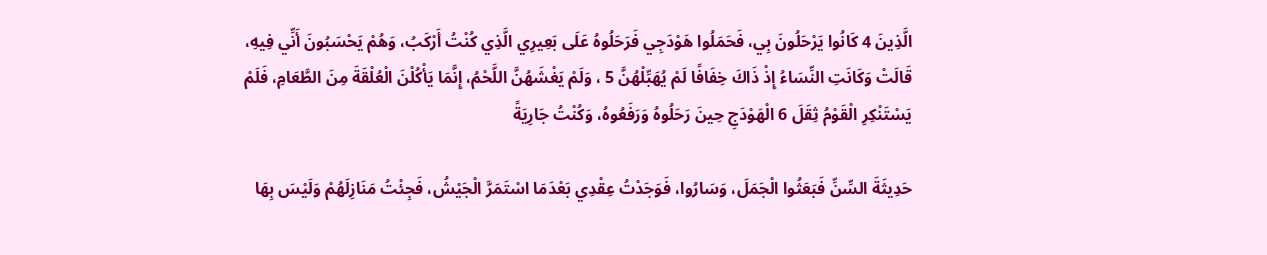الَّذِينَ 4 كَانُوا يَرْحَلُونَ بِي، فَحَمَلُوا هَوْدَجِي فَرَحَلُوهُ عَلَى بَعِيرِي الَّذِي كُنْتُ أَرْكَبُ، وَهُمْ يَحْسَبُونَ أَنِّي فِيهِ، قَالَتْ وَكَانَتِ النِّسَاءُ إِذْ ذَاكَ خِفَافًا لَمْ يُهَبِّلْهُنَّ 5 ، وَلَمْ يَغْشَهُنَّ اللَّحْمُ، إِنَّمَا يَأْكُلْنَ الْعُلْقَةَ مِنَ الطَّعَامِ، فَلَمْ يَسْتَنْكِرِ الْقَوْمُ ثِقَلَ 6 الْهَوْدَجِ حِينَ رَحَلُوهُ وَرَفَعُوهُ، وَكُنْتُ جَارِيَةً

حَدِيثَةَ السِّنِّ فَبَعَثُوا الْجَمَلَ، وَسَارُوا، فَوَجَدْتُ عِقْدِي بَعْدَمَا اسْتَمَرَّ الْجَيْشُ، فَجِئْتُ مَنَازِلَهُمْ وَلَيْسَ بِهَا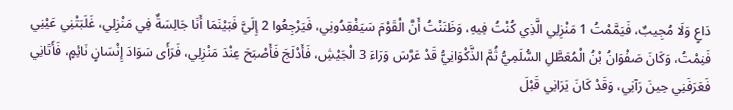دَاعٍ وَلَا مُجِيبٌ، فَيَمَّمْتُ 1 مَنْزِلِي الَّذِي كُنْتُ فِيهِ، وَظَنَنْتُ أَنَّ الْقَوْمَ سَيَفْقِدُونِي، فَيَرْجِعُوا 2 إِلَيَّ فَبَيْنَمَا أَنَا جَالِسَةٌ فِي مَنْزِلِي، غَلَبَتْنِي عَيْنِي فَنِمْتُ، وَكَانَ صَفْوَانُ بْنُ الْمُعَطَّلِ السُّلَمِيُّ ثُمَّ الذَّكْوَانِيُّ قَدْ عَرَّسَ وَرَاءَ 3 الْجَيْشِ، فَأَدْلَجَ فَأَصْبَحَ عِنْدَ مَنْزِلِي، فَرَأَى سَوَادَ إِنْسَانٍ نَائِمٍ، فَأَتَانِي فَعَرَفَنِي حِينَ رَآنِي، وَقَدْ كَانَ يَرَانِي قَبْلَ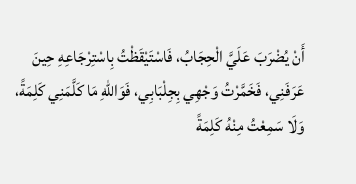أَنْ يُضْرَبَ عَلَيَّ الْحِجَابُ، فَاسْتَيْقَظْتُ بِاسْتِرْجَاعِهِ حِينَ عَرَفَنِي، فَخَمَّرْتُ وَجْهِي بِجِلْبَابِي، فَوَاللهِ مَا كَلَّمَنِي كَلِمَةً، وَلَا سَمِعْتُ مِنْهُ كَلِمَةً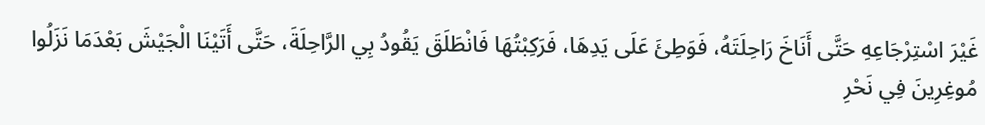غَيْرَ اسْتِرْجَاعِهِ حَتَّى أَنَاخَ رَاحِلَتَهُ، فَوَطِئَ عَلَى يَدِهَا، فَرَكِبْتُهَا فَانْطَلَقَ يَقُودُ بِي الرَّاحِلَةَ، حَتَّى أَتَيْنَا الْجَيْشَ بَعْدَمَا نَزَلُوا مُوغِرِينَ فِي نَحْرِ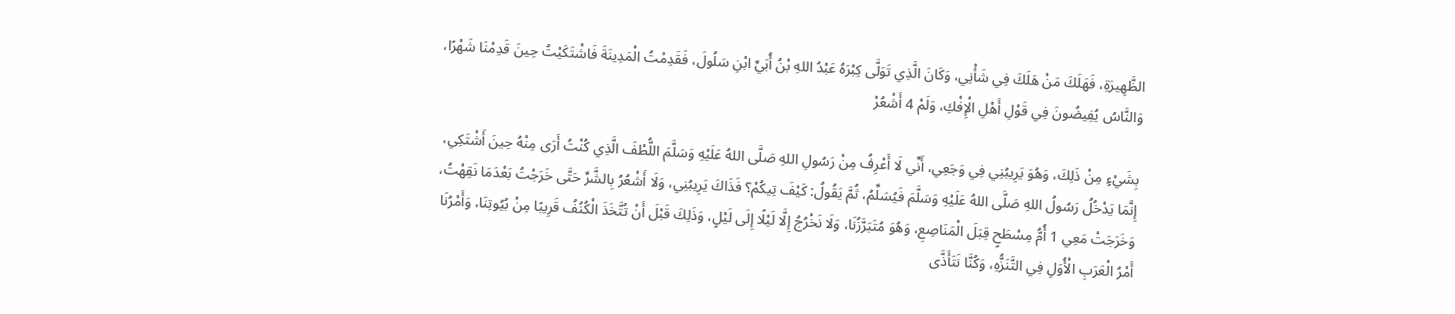الظَّهِيرَةِ، فَهَلَكَ مَنْ هَلَكَ فِي شَأْنِي، وَكَانَ الَّذِي تَوَلَّى كِبْرَهُ عَبْدُ اللهِ بْنُ أُبَيِّ ابْنِ سَلُولَ، فَقَدِمْتُ الْمَدِينَةَ فَاشْتَكَيْتُ حِينَ قَدِمْنَا شَهْرًا، وَالنَّاسُ يُفِيضُونَ فِي قَوْلِ أَهْلِ الْإِفْكِ، وَلَمْ 4 أَشْعُرْ

بِشَيْءٍ مِنْ ذَلِكَ، وَهُوَ يَرِيبُنِي فِي وَجَعِي، أَنِّي لَا أَعْرِفُ مِنْ رَسُولِ اللهِ صَلَّى اللهُ عَلَيْهِ وَسَلَّمَ اللُّطْفَ الَّذِي كُنْتُ أَرَى مِنْهُ حِينَ أَشْتَكِي، إِنَّمَا يَدْخُلُ رَسُولُ اللهِ صَلَّى اللهُ عَلَيْهِ وَسَلَّمَ فَيُسَلِّمُ، ثُمَّ يَقُولُ: كَيْفَ تِيكُمْ؟ فَذَاكَ يَرِيبُنِي، وَلَا أَشْعُرُ بِالشَّرِّ حَتَّى خَرَجْتُ بَعْدَمَا نَقِهْتُ، وَخَرَجَتْ مَعِي 1 أُمُّ مِسْطَحٍ قِبَلَ الْمَنَاصِعِ، وَهُوَ مُتَبَرَّزُنَا، وَلَا نَخْرُجُ إِلَّا لَيْلًا إِلَى لَيْلٍ، وَذَلِكَ قَبْلَ أَنْ تُتَّخَذَ الْكُنُفُ قَرِيبًا مِنْ بُيُوتِنَا، وَأَمْرُنَا أَمْرُ الْعَرَبِ الْأُوَلِ فِي التَّنَزُّهِ، وَكُنَّا نَتَأَذَّى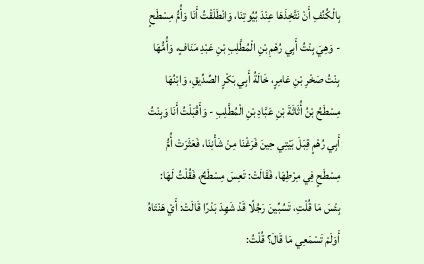بِالْكُنُفِ أَنْ نَتَّخِذَهَا عِنْدَ بُيُوتِنَا، وَانْطَلَقْتُ أَنَا وَأُمُّ مِسْطَحٍ - وَهِيَ بِنْتُ أَبِي رُهْمِ بْنِ الْمُطَّلِبِ بْنِ عَبْدِ مَنَافٍ، وَأُمُّهَا بِنْتُ صَخْرِ بْنِ عَامِرٍ، خَالَةُ أَبِي بَكْرٍ الصِّدِّيقِ، وَابْنُهَا مِسْطَحُ بْنُ أُثَاثَةَ بْنِ عَبَّادِ بْنِ الْمُطَّلِبِ - وَأَقْبَلْتُ أَنَا وَبِنْتُ أَبِي رُهْمٍ قِبَلَ بَيْتِي حِينَ فَرَغْنَا مِنْ شَأْنِنَا، فَعَثَرَتْ أُمُّ مِسْطَحٍ فِي مِرْطِهَا، فَقَالَتْ: تَعِسَ مِسْطَحٌ، فَقُلْتُ لَهَا: بِئْسَ مَا قُلْتِ، تَسُبِّينَ رَجُلًا قَدْ شَهِدَ بَدْرًا قَالَتْ: أَيْ هَنْتَاهُ أَوَلَمْ تَسْمَعِي مَا قَالَ؟ قُلْتُ: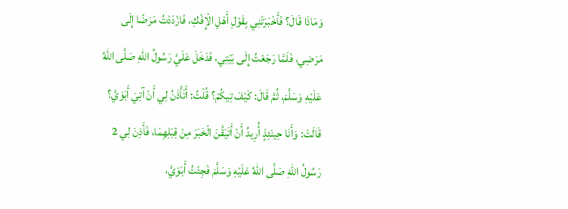وَمَاذَا قَالَ؟ فَأَخْبَرَتْنِي بِقَوْلِ أَهْلِ الْإِفْكِ، فَازْدَدْتُ مَرَضًا إِلَى مَرَضِي، فَلَمَّا رَجَعْتُ إِلَى بَيْتِي، فَدَخَلَ عَلَيَّ رَسُولُ اللهِ صَلَّى اللهُ عَلَيْهِ وَسَلَّمَ، ثُمَّ قَالَ: كَيْفَ تِيكُمْ؟ قُلْتُ: أَتَأْذَنُ لِي أَنْ آتِيَ أَبَوَيَّ؟ قَالَتْ: وَأَنَا حِينَئِذٍ أُرِيدُ أَنْ أَتَيَقَّنَ الْخَبَرَ مِنْ قِبَلِهِمَا، فَأَذِنَ لِي 2 رَسُولُ اللهِ صَلَّى اللهُ عَلَيْهِ وَسَلَّمَ فَجِئْتُ أَبَوَيَّ،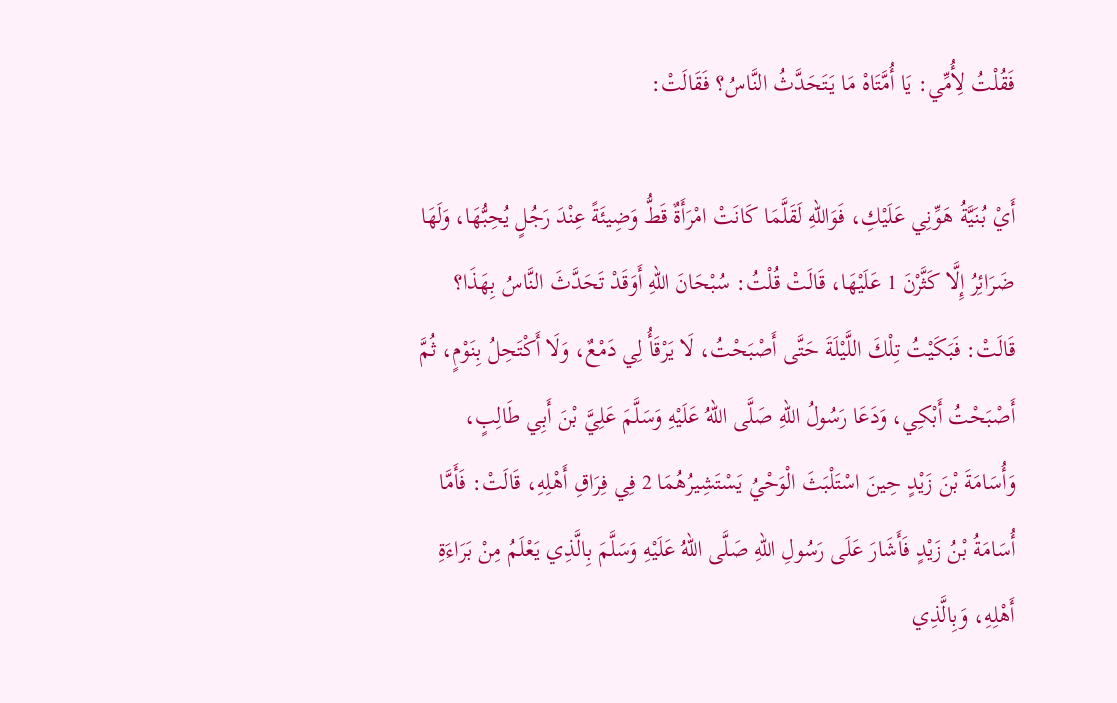فَقُلْتُ لِأُمِّي: يَا أُمَّتَاهْ مَا يَتَحَدَّثُ النَّاسُ؟ فَقَالَتْ:

أَيْ بُنَيَّةُ هَوِّنِي عَلَيْكِ، فَوَاللهِ لَقَلَّمَا كَانَتْ امْرَأَةٌ قَطُّ وَضِيئَةً عِنْدَ رَجُلٍ يُحِبُّهَا، وَلَهَا ضَرَائِرُ إِلَّا كَثَّرْنَ 1 عَلَيْهَا، قَالَتْ قُلْتُ: سُبْحَانَ اللهِ أَوَقَدْ تَحَدَّثَ النَّاسُ بِهَذَا؟ قَالَتْ: فَبَكَيْتُ تِلْكَ اللَّيْلَةَ حَتَّى أَصْبَحْتُ، لَا يَرْقَأُ لِي دَمْعٌ، وَلَا أَكْتَحِلُ بِنَوْمٍ، ثُمَّ أَصْبَحْتُ أَبْكِي، وَدَعَا رَسُولُ اللهِ صَلَّى اللهُ عَلَيْهِ وَسَلَّمَ عَلِيَّ بْنَ أَبِي طَالِبٍ، وَأُسَامَةَ بْنَ زَيْدٍ حِينَ اسْتَلْبَثَ الْوَحْيُ يَسْتَشِيرُهُمَا 2 فِي فِرَاقِ أَهْلِهِ، قَالَتْ: فَأَمَّا أُسَامَةُ بْنُ زَيْدٍ فَأَشَارَ عَلَى رَسُولِ اللهِ صَلَّى اللهُ عَلَيْهِ وَسَلَّمَ بِالَّذِي يَعْلَمُ مِنْ بَرَاءَةِ أَهْلِهِ، وَبِالَّذِي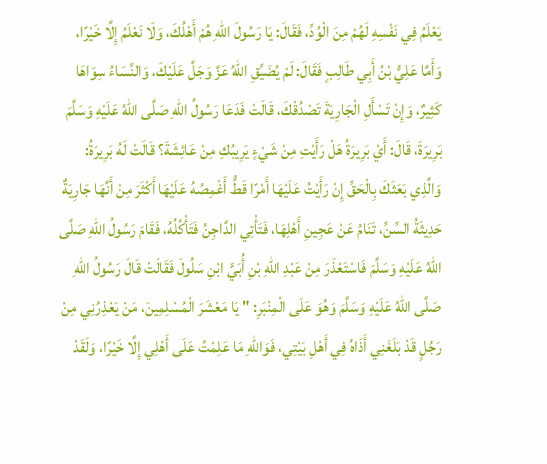يَعْلَمُ فِي نَفْسِهِ لَهُمْ مِنَ الْوُدِّ، فَقَالَ: يَا رَسُولَ اللهِ هُمْ أَهْلُكَ، وَلَا نَعْلَمُ إِلَّا خَيْرًا، وَأَمَّا عَلِيُّ بْنُ أَبِي طَالِبٍ فَقَالَ: لَمْ يُضَيِّقِ اللهُ عَزَّ وَجَلَّ عَلَيْكَ، وَالنِّسَاءُ سِوَاهَا كَثِيرٌ، وَإِنْ تَسْأَلِ الْجَارِيَةَ تَصْدُقْكَ، قَالَتْ فَدَعَا رَسُولُ اللهِ صَلَّى اللهُ عَلَيْهِ وَسَلَّمَ بَرِيرَةَ، قَالَ: أَيْ بَرِيرَةُ هَلْ رَأَيْتِ مِنْ شَيْءٍ يَرِيبُكِ مِنْ عَائِشَةَ؟ قَالَتْ لَهُ بَرِيرَةُ: وَالَّذِي بَعَثَكَ بِالْحَقِّ إِنْ رَأَيْتُ عَلَيْهَا أَمْرًا قَطُّ أَغْمِصُهُ عَلَيْهَا أَكْثَرَ مِنْ أَنَّهَا جَارِيَةٌ حَدِيثَةُ السِّنِّ، تَنَامُ عَنْ عَجِينِ أَهْلِهَا، فَتَأْتِي الدَّاجِنُ فَتَأْكُلُهُ، فَقَامَ رَسُولُ اللهِ صَلَّى اللهُ عَلَيْهِ وَسَلَّمَ فَاسْتَعْذَرَ مِنْ عَبْدِ اللهِ بْنِ أُبَيٍّ ابْنِ سَلُولَ فَقَالَتْ قَالَ رَسُولُ اللهِ صَلَّى اللهُ عَلَيْهِ وَسَلَّمَ وَهُوَ عَلَى الْمِنْبَرِ: " يَا مَعْشَرَ الْمُسْلِمِينَ، مَنْ يَعْذِرُنِي مِنْ رَجُلٍ قَدْ بَلَغَنِي أَذَاهُ فِي أَهْلِ بَيْتِي، فَوَاللهِ مَا عَلِمْتُ عَلَى أَهْلِي إِلَّا خَيْرًا، وَلَقَدْ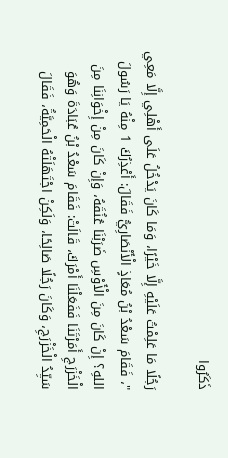ذَكَرُوا

رَجُلًا مَا عَلِمْتُ عَلَيْهِ إِلَّا خَيْرًا، وَمَا كَانَ يَدْخُلُ عَلَى أَهْلِي إِلَّا مَعِي "، فَقَامَ سَعْدُ بْنُ مُعَاذٍ الْأَنْصَارِيُّ فَقَالَ: أَعْذِرُكَ 1 مِنْهُ يَا رَسُولَ اللهِ؟ إِنْ كَانَ مِنَ الْأَوْسِ ضَرَبْنَا عُنُقَهُ، وَإِنْ كَانَ مِنْ إِخْوَانِنَا مِنَ الْخَزْرَجِ أَمَرْتَنَا فَفَعَلْنَا أَمْرَكَ، قَالَتْ: فَقَامَ سَعْدُ بْنُ عُبَادَةَ وَهُوَ سَيِّدُ الْخَزْرَجِ، وَكَانَ رَجُلًا صَالِحًا، وَلَكِنْ اجْتَهَلَتْهُ الْحَمِيَّةُ، فَقَالَ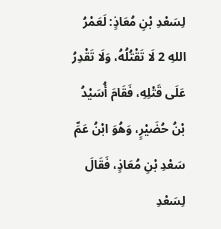لِسَعْدِ بْنِ مُعَاذٍ: لَعَمْرُ اللهِ 2 لَا تَقْتُلُهُ، وَلَا تَقْدِرُ عَلَى قَتْلِهِ، فَقَامَ أُسَيْدُ بْنُ حُضَيْرٍ، وَهُوَ ابْنُ عَمِّ سَعْدِ بْنِ مُعَاذٍ، فَقَالَ لِسَعْدِ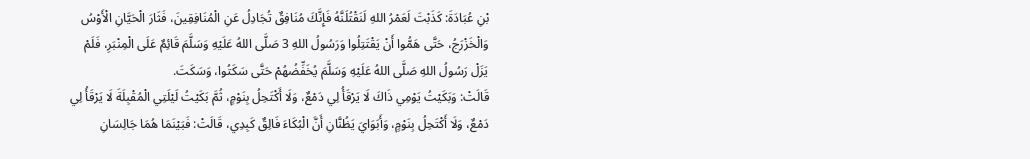بْنِ عُبَادَةَ: كَذَبْتَ لَعَمْرُ اللهِ لَنَقْتُلَنَّهُ فَإِنَّكَ مُنَافِقٌ تُجَادِلُ عَنِ الْمُنَافِقِينَ، فَثَارَ الْحَيَّانِ الْأَوْسُ وَالْخَزْرَجُ، حَتَّى هَمُّوا أَنْ يَقْتَتِلُوا وَرَسُولُ اللهِ 3 صَلَّى اللهُ عَلَيْهِ وَسَلَّمَ قَائِمٌ عَلَى الْمِنْبَرِ، فَلَمْ يَزَلْ رَسُولُ اللهِ صَلَّى اللهُ عَلَيْهِ وَسَلَّمَ يُخَفِّضُهُمْ حَتَّى سَكَتُوا، وَسَكَتَ.
قَالَتْ: وَبَكَيْتُ يَوْمِي ذَاكَ لَا يَرْقَأُ لِي دَمْعٌ، وَلَا أَكْتَحِلُ بِنَوْمٍ، ثُمَّ بَكَيْتُ لَيْلَتِي الْمُقْبِلَةَ لَا يَرْقَأُ لِي دَمْعٌ، وَلَا أَكْتَحِلُ بِنَوْمٍ، وَأَبَوَايَ يَظُنَّانِ أَنَّ الْبُكَاءَ فَالِقٌ كَبِدِي، قَالَتْ: فَبَيْنَمَا هُمَا جَالِسَانِ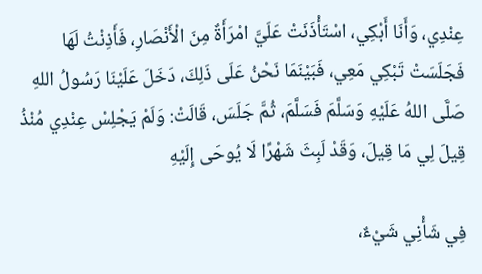عِنْدِي، وَأَنَا أَبْكِي، اسْتَأْذَنَتْ عَلَيَّ امْرَأَةٌ مِنَ الْأَنْصَارِ، فَأَذِنْتُ لَهَا فَجَلَسَتْ تَبْكِي مَعِي، فَبَيْنَمَا نَحْنُ عَلَى ذَلِكَ، دَخَلَ عَلَيْنَا رَسُولُ اللهِ صَلَّى اللهُ عَلَيْهِ وَسَلَّمَ فَسَلَّمَ، ثُمَّ جَلَسَ، قَالَتْ: وَلَمْ يَجْلِسْ عِنْدِي مُنْذُ قِيلَ لِي مَا قِيلَ، وَقَدْ لَبِثَ شَهْرًا لَا يُوحَى إِلَيْهِ

فِي شَأْنِي شَيْءٌ،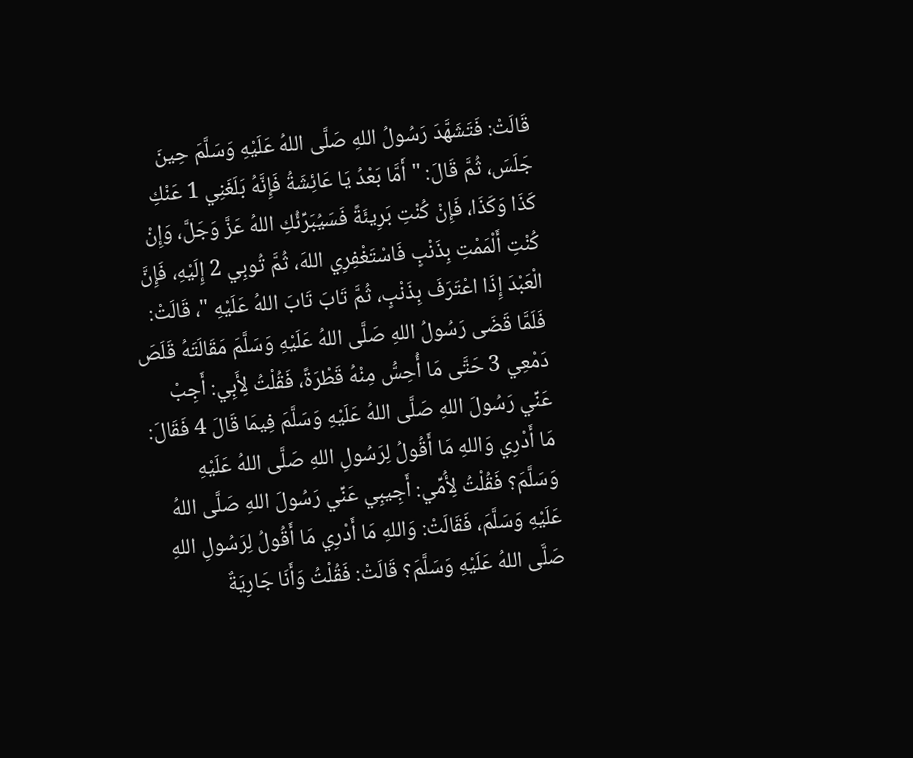قَالَتْ: فَتَشَهَّدَ رَسُولُ اللهِ صَلَّى اللهُ عَلَيْهِ وَسَلَّمَ حِينَ جَلَسَ، ثُمَّ قَالَ: " أَمَّا بَعْدُ يَا عَائِشَةُ فَإِنَّهُ بَلَغَنِي 1 عَنْكِ كَذَا وَكَذَا، فَإِنْ كُنْتِ بَرِيئَةً فَسَيُبَرِّئُكِ اللهُ عَزَّ وَجَلَّ، وَإِنْ كُنْتِ أَلْمَمْتِ بِذَنْبٍ فَاسْتَغْفِرِي اللهَ، ثُمَّ تُوبِي 2 إِلَيْهِ، فَإِنَّ الْعَبْدَ إِذَا اعْتَرَفَ بِذَنْبٍ، ثُمَّ تَابَ تَابَ اللهُ عَلَيْهِ "، قَالَتْ: فَلَمَّا قَضَى رَسُولُ اللهِ صَلَّى اللهُ عَلَيْهِ وَسَلَّمَ مَقَالَتَهُ قَلَصَ دَمْعِي 3 حَتَّى مَا أُحِسُّ مِنْهُ قَطْرَةً، فَقُلْتُ لِأَبِي: أَجِبْ عَنِّي رَسُولَ اللهِ صَلَّى اللهُ عَلَيْهِ وَسَلَّمَ فِيمَا قَالَ 4 فَقَالَ: مَا أَدْرِي وَاللهِ مَا أَقُولُ لِرَسُولِ اللهِ صَلَّى اللهُ عَلَيْهِ وَسَلَّمَ؟ فَقُلْتُ لِأُمِّي: أَجِيبِي عَنِّي رَسُولَ اللهِ صَلَّى اللهُ عَلَيْهِ وَسَلَّمَ، فَقَالَتْ: وَاللهِ مَا أَدْرِي مَا أَقُولُ لِرَسُولِ اللهِ صَلَّى اللهُ عَلَيْهِ وَسَلَّمَ؟ قَالَتْ: فَقُلْتُ وَأَنَا جَارِيَةٌ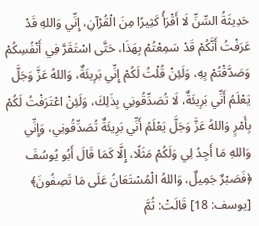حَدِيثَةُ السِّنِّ لَا أَقْرَأُ كَثِيرًا مِنَ الْقُرْآنِ، إِنِّي وَاللهِ قَدْ عَرَفْتُ أَنَّكُمْ قَدْ سَمِعْتُمْ بِهَذَا، حَتَّى اسْتَقَرَّ فِي أَنْفُسِكُمْ وَصَدَّقْتُمْ بِهِ، وَلَئِنْ قُلْتُ لَكُمْ إِنِّي بَرِيئَةٌ، وَاللهُ عَزَّ وَجَلَّ يَعْلَمُ أَنِّي بَرِيئَةٌ، لَا تُصَدِّقُونِي بِذَلِكَ، وَلَئِنْ اعْتَرَفْتُ لَكُمْ بِأَمْرٍ وَاللهُ عَزَّ وَجَلَّ يَعْلَمُ أَنِّي بَرِيئَةٌ تُصَدِّقُونِي، وَإِنِّي وَاللهِ مَا أَجِدُ لِي وَلَكُمْ مَثَلًا، إِلَّا كَمَا قَالَ أَبُو يُوسُفَ ﴿فَصَبْرٌ جَمِيلٌ، وَاللهُ الْمُسْتَعَانُ عَلَى مَا تَصِفُونَ﴾ [يوسف: 18] قَالَتْ: ثُمَّ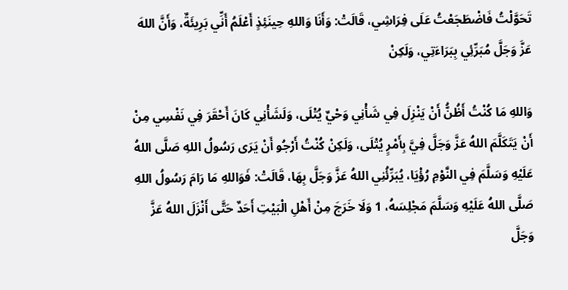تَحَوَّلْتُ فَاضْطَجَعْتُ عَلَى فِرَاشِي، قَالَتْ: وَأَنَا وَاللهِ حِينَئِذٍ أَعْلَمُ أَنِّي بَرِيئَةٌ، وَأَنَّ اللهَ عَزَّ وَجَلَّ مُبَرِّئِي بِبَرَاءَتِي، وَلَكِنْ

وَاللهِ مَا كُنْتُ أَظُنُّ أَنْ يَنْزِلَ فِي شَأْنِي وَحْيٌ يُتْلَى، وَلَشَأْنِي كَانَ أَحْقَرَ فِي نَفْسِي مِنْ أَنْ يَتَكَلَّمَ اللهُ عَزَّ وَجَلَّ فِيَّ بِأَمْرٍ يُتْلَى، وَلَكِنْ كُنْتُ أَرْجُو أَنْ يَرَى رَسُولُ اللهِ صَلَّى اللهُ عَلَيْهِ وَسَلَّمَ فِي النَّوْمِ رُؤْيَا، يُبَرِّئُنِي اللهُ عَزَّ وَجَلَّ بِهَا، قَالَتْ: فَوَاللهِ مَا رَامَ رَسُولُ اللهِ صَلَّى اللهُ عَلَيْهِ وَسَلَّمَ مَجْلِسَهُ، 1 وَلَا خَرَجَ مِنْ أَهْلِ الْبَيْتِ أَحَدٌ حَتَّى أَنْزَلَ اللهُ عَزَّ وَجَلَّ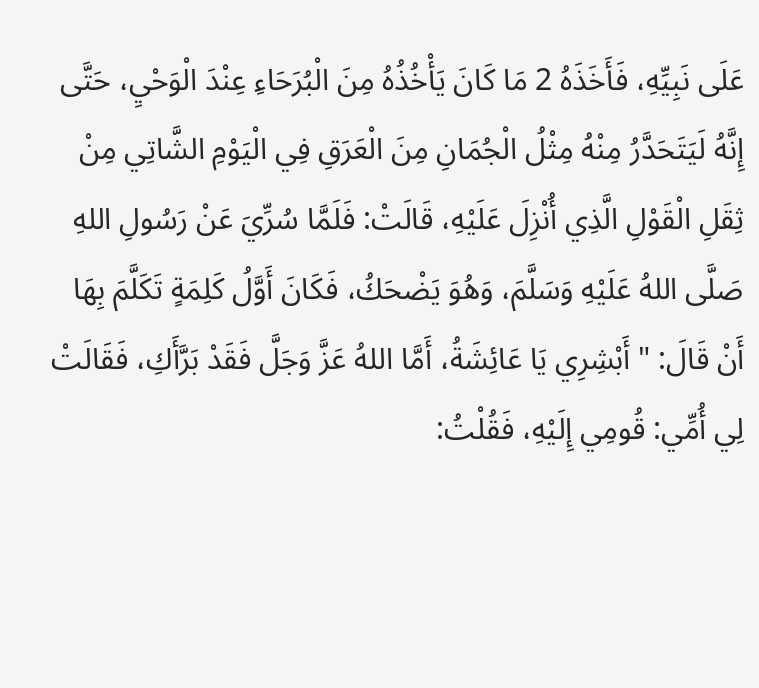عَلَى نَبِيِّهِ، فَأَخَذَهُ 2 مَا كَانَ يَأْخُذُهُ مِنَ الْبُرَحَاءِ عِنْدَ الْوَحْيِ، حَتَّى إِنَّهُ لَيَتَحَدَّرُ مِنْهُ مِثْلُ الْجُمَانِ مِنَ الْعَرَقِ فِي الْيَوْمِ الشَّاتِي مِنْ ثِقَلِ الْقَوْلِ الَّذِي أُنْزِلَ عَلَيْهِ، قَالَتْ: فَلَمَّا سُرِّيَ عَنْ رَسُولِ اللهِ صَلَّى اللهُ عَلَيْهِ وَسَلَّمَ، وَهُوَ يَضْحَكُ، فَكَانَ أَوَّلُ كَلِمَةٍ تَكَلَّمَ بِهَا أَنْ قَالَ: " أَبْشِرِي يَا عَائِشَةُ، أَمَّا اللهُ عَزَّ وَجَلَّ فَقَدْ بَرَّأَكِ، فَقَالَتْ لِي أُمِّي: قُومِي إِلَيْهِ، فَقُلْتُ: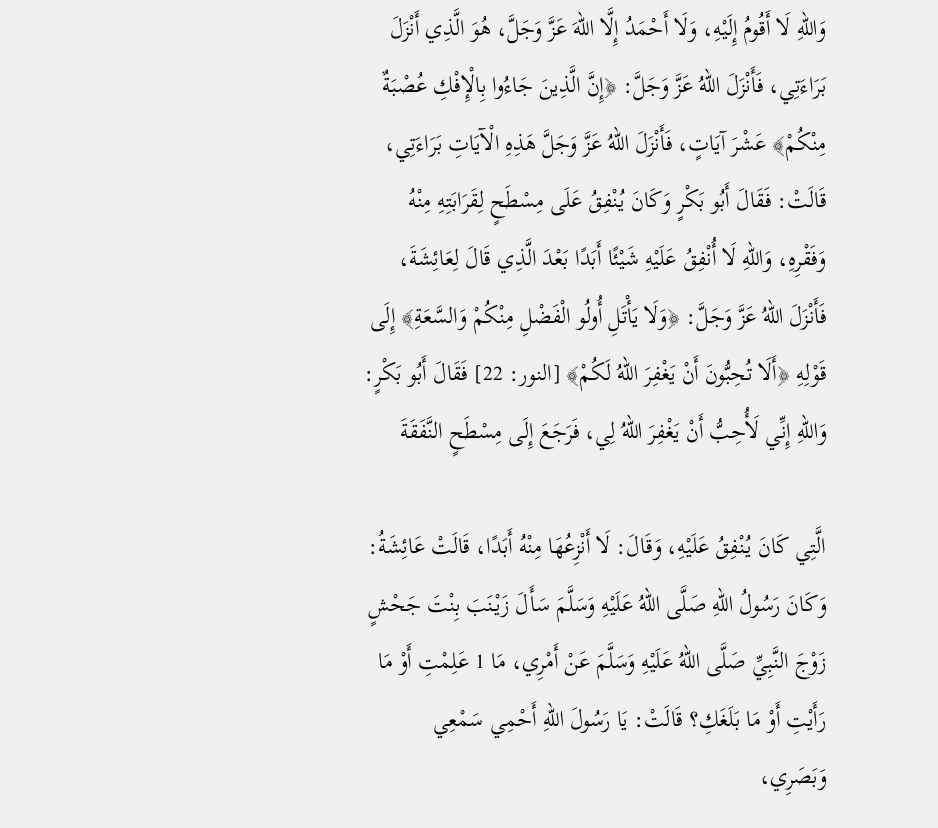وَاللهِ لَا أَقُومُ إِلَيْهِ، وَلَا أَحْمَدُ إِلَّا اللهَ عَزَّ وَجَلَّ، هُوَ الَّذِي أَنْزَلَ بَرَاءَتِي، فَأَنْزَلَ اللهُ عَزَّ وَجَلَّ: ﴿إِنَّ الَّذِينَ جَاءُوا بِالْإِفْكِ عُصْبَةٌ مِنْكُمْ﴾ عَشْرَ آيَاتٍ، فَأَنْزَلَ اللهُ عَزَّ وَجَلَّ هَذِهِ الْآيَاتِ بَرَاءَتِي، قَالَتْ: فَقَالَ أَبُو بَكْرٍ وَكَانَ يُنْفِقُ عَلَى مِسْطَحٍ لِقَرَابَتِهِ مِنْهُ وَفَقْرِهِ، وَاللهِ لَا أُنْفِقُ عَلَيْهِ شَيْئًا أَبَدًا بَعْدَ الَّذِي قَالَ لِعَائِشَةَ، فَأَنْزَلَ اللهُ عَزَّ وَجَلَّ: ﴿وَلَا يَأْتَلِ أُولُو الْفَضْلِ مِنْكُمْ وَالسَّعَةِ﴾ إِلَى قَوْلِهِ ﴿أَلَا تُحِبُّونَ أَنْ يَغْفِرَ اللهُ لَكُمْ﴾ [النور: 22] فَقَالَ أَبُو بَكْرٍ: وَاللهِ إِنِّي لَأُحِبُّ أَنْ يَغْفِرَ اللهُ لِي، فَرَجَعَ إِلَى مِسْطَحٍ النَّفَقَةَ

الَّتِي كَانَ يُنْفِقُ عَلَيْهِ، وَقَالَ: لَا أَنْزِعُهَا مِنْهُ أَبَدًا، قَالَتْ عَائِشَةُ: وَكَانَ رَسُولُ اللهِ صَلَّى اللهُ عَلَيْهِ وَسَلَّمَ سَأَلَ زَيْنَبَ بِنْتَ جَحْشٍ زَوْجَ النَّبِيِّ صَلَّى اللهُ عَلَيْهِ وَسَلَّمَ عَنْ أَمْرِي، مَا 1 عَلِمْتِ أَوْ مَا رَأَيْتِ أَوْ مَا بَلَغَكِ؟ قَالَتْ: يَا رَسُولَ اللهِ أَحْمِي سَمْعِي وَبَصَرِي،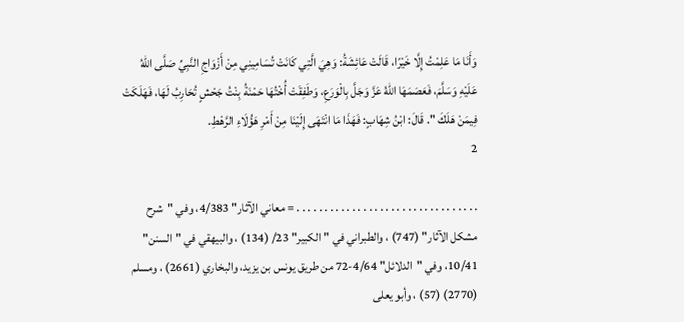وَأَنَا مَا عَلِمْتُ إِلَّا خَيْرًا، قَالَتْ عَائِشَةُ: وَهِيَ الَّتِي كَانَتْ تُسَامِينِي مِنْ أَزْوَاجِ النَّبِيِّ صَلَّى اللهُ عَلَيْهِ وَسَلَّمَ، فَعَصَمَهَا اللهُ عَزَّ وَجَلَّ بِالْوَرَعِ، وَطَفِقَتْ أُخْتُهَا حَمْنَةُ بِنْتُ جَحْشٍ تُحَارِبُ لَهَا، فَهَلَكَتْ فِيمَنْ هَلَكَ ". قَالَ: ابْنُ شِهَابٍ: فَهَذَا مَا انْتَهَى إِلَيْنَا مِنْ أَمْرِ هَؤُلَاءِ الرَّهْطِ.
2

. . . . . . . . . . . . . . . . . . . . . . . . . . . . . . . . . = معاني الآثار" 4/383، وفي "شرح مشكل الآثار" (747) ، والطبراني في "الكبير" 23/ (134) ، والبيهقي في "السنن" 10/41، وفي "الدلائل" 4/64-72 من طريق يونس بن يزيد، والبخاري (2661) ، ومسلم (2770) (57) ، وأبو يعلى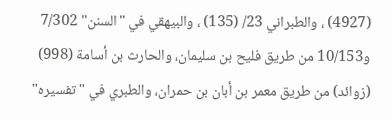(4927) ، والطبراني 23/ (135) ، والبيهقي في "السنن" 7/302 و10/153 من طريق فليح بن سليمان، والحارث بن أسامة (998) (زوائد) من طريق معمر بن أبان بن حمران، والطبري في "تفسيره"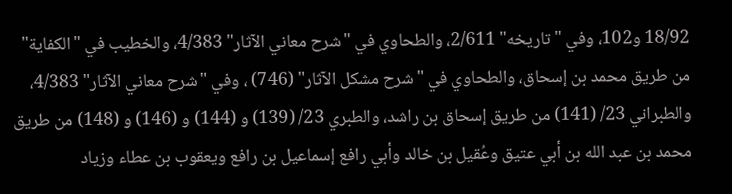18/92 و102، وفي "تاريخه" 2/611، والطحاوي في "شرح معاني الآثار" 4/383، والخطيب في "الكفاية" من طريق محمد بن إسحاق، والطحاوي في "شرح مشكل الآثار" (746) ، وفي "شرح معاني الآثار" 4/383، والطبراني 23/ (141) من طريق إسحاق بن راشد، والطبري 23/ (139) و (144) و (146) و (148) من طريق محمد بن عبد الله بن أبي عتيق وعُقيل بن خالد وأبي رافع إسماعيل بن رافع ويعقوب بن عطاء وزياد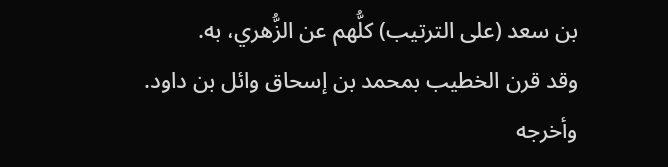بن سعد (على الترتيب) كلُّهم عن الزُّهري، به.
وقد قرن الخطيب بمحمد بن إسحاق وائل بن داود.
وأخرجه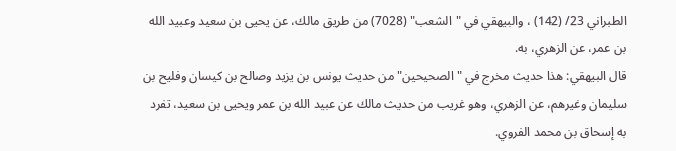الطبراني 23/ (142) ، والبيهقي في "الشعب" (7028) من طريق مالك، عن يحيى بن سعيد وعبيد الله بن عمر، عن الزهري، به.
قال البيهقي: هذا حديث مخرج في "الصحيحين" من حديث يونس بن يزيد وصالح بن كيسان وفليح بن سليمان وغيرهم، عن الزهري، وهو غريب من حديث مالك عن عبيد الله بن عمر ويحيى بن سعيد، تفرد به إسحاق بن محمد الفروي.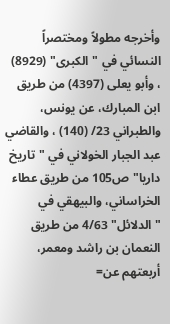وأخرجه مطولاً ومختصراً النسائي في "الكبرى" (8929) ، وأبو يعلى (4397) من طريق ابن المبارك، عن يونس، والطبراني 23/ (140) ، والقاضي عبد الجبار الخولاني في "تاريخ داريا" ص105 من طريق عطاء الخراساني، والبيهقي في "الدلائل" 4/63 من طريق النعمان بن راشد ومعمر، أربعتهم عن=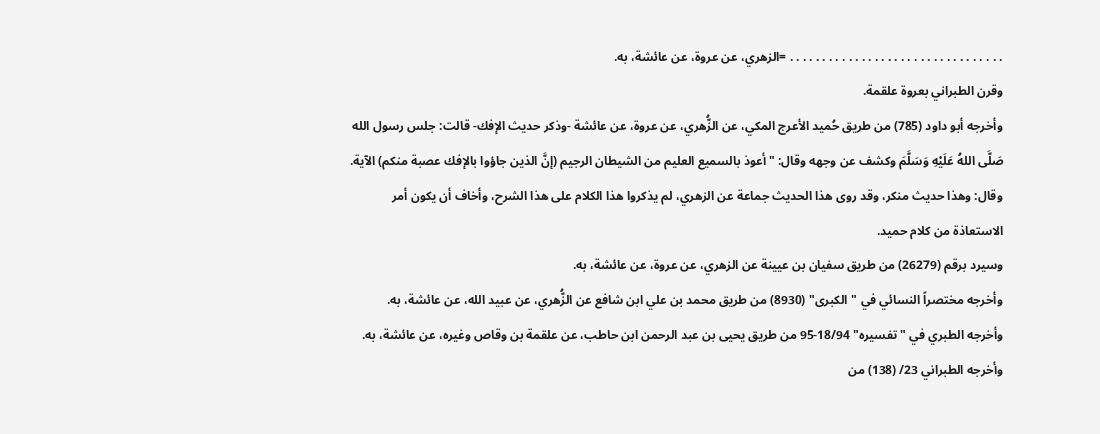. . . . . . . . . . . . . . . . . . . . . . . . . . . . . . . . . =الزهري، عن عروة، عن عائشة، به.
وقرن الطبراني بعروة علقمة.
وأخرجه أبو داود (785) من طريق حُميد الأعرج المكي، عن الزُّهري، عن عروة، عن عائشة -وذكر حديث الإفك- قالت: جلس رسول الله صَلَّى اللهُ عَلَيْهِ وَسَلَّمَ وكشف عن وجهه وقال: "أعوذ بالسميع العليم من الشيطان الرجيم (إنَّ الذين جاؤوا بالإفك عصبة منكم) الآية.
وقال: وهذا حديث منكر، وقد روى هذا الحديث جماعة عن الزهري، لم يذكروا هذا الكلام على هذا الشرح، وأخاف أن يكون أمر الاستعاذة من كلام حميد.
وسيرد برقم (26279) من طريق سفيان بن عيينة عن الزهري، عن عروة، عن عائشة، به.
وأخرجه مختصراً النسائي في "الكبرى" (8930) من طريق محمد بن علي ابن شافع عن الزُّهري، عن عبيد الله، عن عائشة، به.
وأخرجه الطبري في "تفسيره" 18/94-95 من طريق يحيى بن عبد الرحمن ابن حاطب، عن علقمة بن وقاص وغيره، عن عائشة، به.
وأخرجه الطبراني 23/ (138) من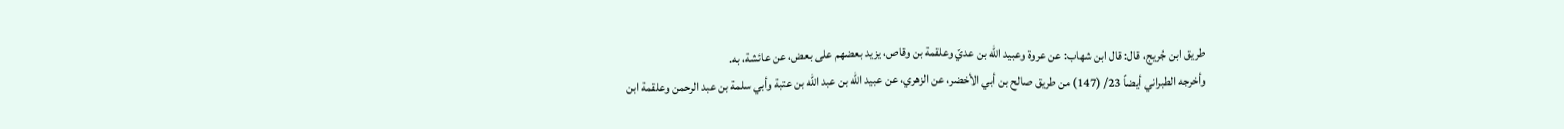طريق ابن جُريج، قال: قال ابن شهاب: عن عروة وعبيد الله بن عديّ وعلقمة بن وقاص، يزيد بعضهم على بعض، عن عائشة، به.
وأخرجه الطبراني أيضاً 23/ (147) من طريق صالح بن أبي الأخضر، عن الزهري، عن عبيد الله بن عبد الله بن عتبة وأبي سلمة بن عبد الرحمن وعلقمة ابن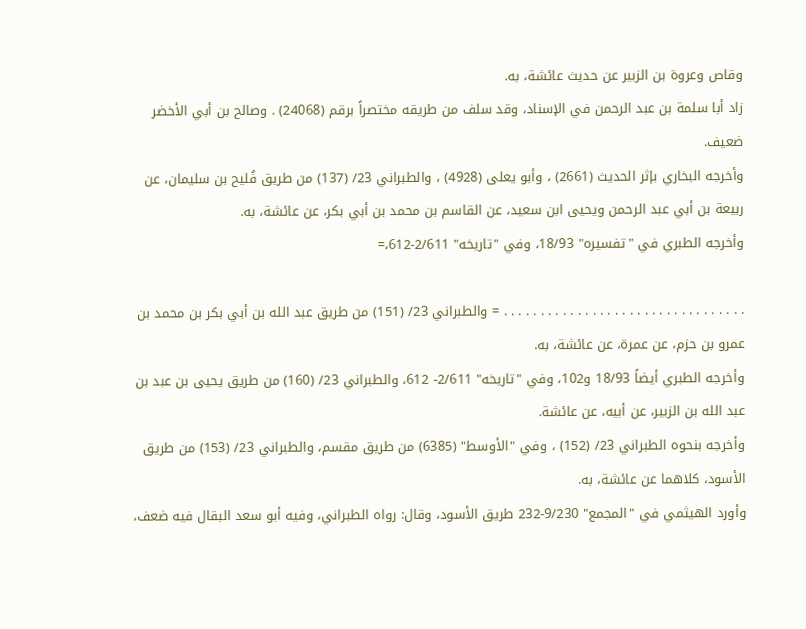وقاص وعروة بن الزبير عن حديث عائشة، به.
زاد أبا سلمة بن عبد الرحمن في الإسناد، وقد سلف من طريقه مختصراً برقم (24068) . وصالح بن أبي الأخضر ضعيف.
وأخرجه البخاري بإثر الحديث (2661) ، وأبو يعلى (4928) ، والطبراني 23/ (137) من طريق فُليح بن سليمان، عن ربيعة بن أبي عبد الرحمن ويحيى ابن سعيد، عن القاسم بن محمد بن أبي بكر، عن عائشة، به.
وأخرجه الطبري في "تفسيره" 18/93، وفي "تاريخه" 2/611-612،=

. . . . . . . . . . . . . . . . . . . . . . . . . . . . . . . . . = والطبراني 23/ (151) من طريق عبد الله بن أبي بكر بن محمد بن عمرو بن حزم، عن عمرة، عن عائشة، به.
وأخرجه الطبري أيضاً 18/93 و102، وفي "تاريخه" 2/611- 612، والطبراني 23/ (160) من طريق يحيى بن عبد بن عبد الله بن الزبير، عن أبيه، عن عائشة.
وأخرجه بنحوه الطبراني 23/ (152) ، وفي "الأوسط" (6385) من طريق مقسم، والطبراني 23/ (153) من طريق الأسود، كلاهما عن عائشة، به.
وأورد الهيثمي في "المجمع" 9/230-232 طريق الأسود، وقال: رواه الطبراني، وفيه أبو سعد البقال فيه ضعف،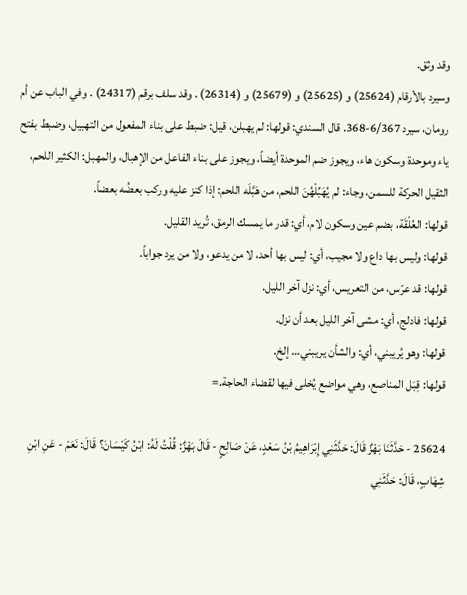وقد وثق.
وسيرد بالأرقام (25624) و (25625) و (25679) و (26314) . وقد سلف برقم (24317) . وفي الباب عن أم رومان، سيرد 6/367-368. قال السندي: قولها: لم يهبلن، قيل: ضبط على بناء المفعول من التهبيل، وضبط بفتح ياء وموحدة وسكون هاء، ويجوز ضم الموحدة أيضاً، ويجوز على بناء الفاعل من الإهبال، والمهبل: الكثير اللحم، الثقيل الحركة للسمن، وجاء: لم يُهَبِّلْهُنَ اللحم، من هَبَّلَه اللحم: إذا كنز عليه وركب بعضُه بعضاً.
قولها: العُلْقَة، بضم عين وسكون لام، أي: قدر ما يمسك الرمق، تُريد القليل.
قولها: وليس بها داع ولا مجيب، أي: ليس بها أحد، لا من يدعو، ولا من يرد جواباً.
قولها: قد عرّس، من التعريس، أي: نزل آخر الليل.
قولها: فادلج، أي: مشى آخر الليل بعد أن نزل.
قولها: وهو يُريبني، أي: والشأن يريبني… إلخ.
قولها: قِبَل المناصع، وهي مواضع يُخلى فيها لقضاء الحاجة.=

25624 - حَدَّثَنَا بَهْزٌ قَالَ: حَدَّثَنِي إِبْرَاهِيمُ بْنُ سَعْدٍ، عَنْ صَالِحٍ - قَالَ بَهْزٌ: قُلْتُ لَهُ: ابْنُ كَيْسَانَ؟ قَالَ: نَعَمْ - عَنِ ابْنِ شِهَابٍ، قَالَ: حَدَّثَنِي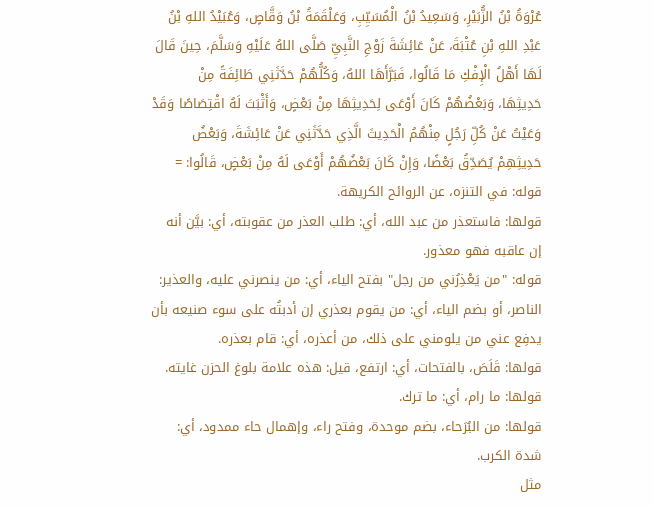عُرْوَةُ بْنُ الزُّبَيْرِ، وَسَعِيدُ بْنُ الْمُسَيِّبِ، وَعَلْقَمَةُ بْنُ وَقَّاصٍ، وَعُبَيْدُ اللهِ بْنُ عَبْدِ اللهِ بْنِ عُتْبَةَ، عَنْ عَائِشَةَ زَوْجِ النَّبِيِّ صَلَّى اللهُ عَلَيْهِ وَسَلَّمَ، حِينَ قَالَ لَهَا أَهْلُ الْإِفْكِ مَا قَالُوا، فَبَرَّأَهَا اللهُ، وَكُلُّهُمْ حَدَّثَنِي طَائِفَةً مِنْ حَدِيثِهَا، وَبَعْضُهُمْ كَانَ أَوْعَى لِحَدِيثِهَا مِنْ بَعْضٍ، وَأَثْبَتَ لَهُ اقْتِصَاصًا وَقَدْ وَعَيْتُ عَنْ كُلِّ رَجُلٍ مِنْهُمُ الْحَدِيثَ الَّذِي حَدَّثَنِي عَنْ عَائِشَةَ، وَبَعْضُ حَدِيثِهِمْ يُصَدِّقُ بَعْضًا، وَإِنْ كَانَ بَعْضُهُمْ أَوْعَى لَهُ مِنْ بَعْضٍ، قَالُوا: = قوله: في التنزه، عن الروائح الكريهة.
قولها: فاستعذر من عبد الله، أي: طلب العذر من عقوبته، أي: بيَّن أنه إن عاقبه فهو معذور.
قوله: "من يَعْذِرُني من رجل" بفتح الياء، أي: من ينصرني عليه، والعذير: الناصر، أو بضم الياء، أي: من يقوم بعذري إن أدبتُه على سوء صنيعه بأن يدفِع عني من يلومني على ذلك، من أعذره، أي: قام بعذره.
قولها: قَلَصَ، بالفتحات، أي: ارتفع، قيل: هذه علامة بلوغ الحزن غايته.
قولها: ما رام، أي: ما ترك.
قولها: من البُرَحاء، بضم موحدة، وفتح راء، وإهمال حاء ممدود، أي: شدة الكرب.
مثل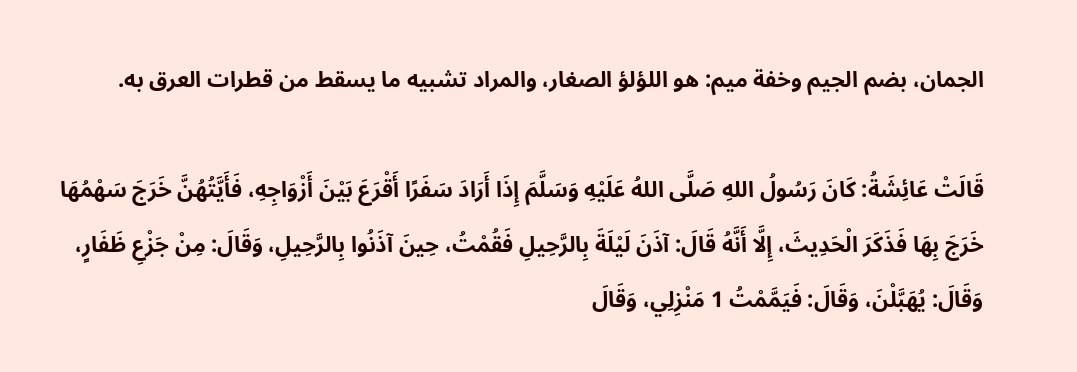الجمان، بضم الجيم وخفة ميم: هو اللؤلؤ الصغار، والمراد تشبيه ما يسقط من قطرات العرق به.

قَالَتْ عَائِشَةُ: كَانَ رَسُولُ اللهِ صَلَّى اللهُ عَلَيْهِ وَسَلَّمَ إِذَا أَرَادَ سَفَرًا أَقْرَعَ بَيْنَ أَزْوَاجِهِ، فَأَيَّتُهُنَّ خَرَجَ سَهْمُهَا خَرَجَ بِهَا فَذَكَرَ الْحَدِيثَ، إِلَّا أَنَّهُ قَالَ: آذَنَ لَيْلَةَ بِالرَّحِيلِ فَقُمْتُ، حِينَ آذَنُوا بِالرَّحِيلِ، وَقَالَ: مِنْ جَزْعِ ظَفَارٍ، وَقَالَ: يُهَبَّلْنَ، وَقَالَ: فَيَمَّمْتُ 1 مَنْزِلِي، وَقَالَ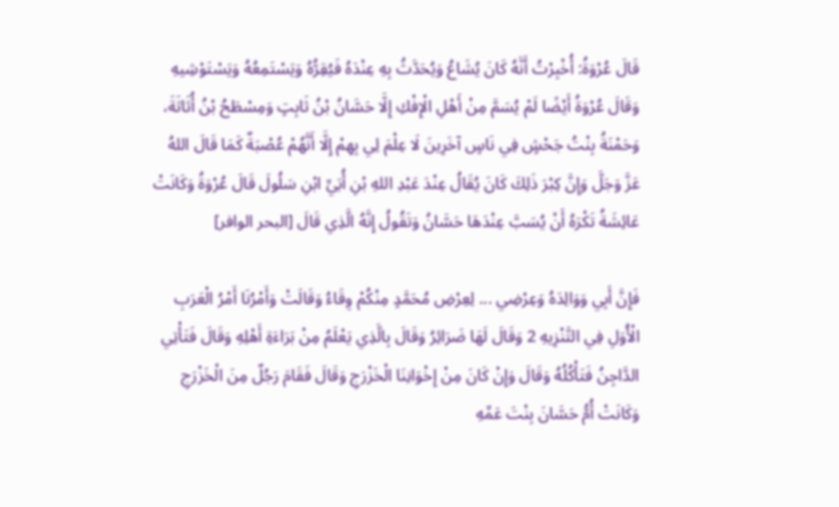قَالَ عُرْوَةُ: أُخْبِرْتُ أَنَّهُ كَانَ يُشَاعُ وَيُحَدَّثُ بِهِ عِنْدَهُ فَيُقِرُّهُ وَيَسْتَمِعُهُ وَيَسْتَوْشِيهِ وَقَالَ عُرْوَةُ أَيْضًا لَمْ يُسَمَّ مِنْ أَهْلِ الْإِفْكِ إِلَّا حَسَّانُ بْنُ ثَابِتٍ وَمِسْطَحُ بْنُ أُثَاثَةَ، وَحَمْنَةُ بِنْتُ جَحْشٍ فِي نَاسٍ آخَرِينَ لَا عِلْمَ لِي بِهِمْ إِلَّا أَنَّهُمْ عُصْبَةٌ كَمَا قَالَ اللهُ عَزَّ وَجَلَّ وَإِنَّ كِبْرَ ذَلِكَ كَانَ يُقَالُ عِنْدَ عَبْدِ اللهِ بْنِ أُبَيِّ ابْنِ سَلُولَ قَالَ عُرْوَةُ وَكَانَتْ عَائِشَةُ تَكْرَهُ أَنْ يُسَبَّ عِنْدَهَا حَسَّانُ وَتَقُولُ إِنَّهُ الَّذِي قَالَ [البحر الوافر]

فَإِنَّ أَبِي وَوَالِدَهُ وَعِرْضِي ... لِعِرْضِ مُحَمَّدٍ مِنْكُمْ وِقَاءُ وَقَالَتْ وَأَمْرُنَا أَمْرُ الْعَرَبِ الْأُوَلِ فِي التَّنْزِيهِ 2 وَقَالَ لَهَا ضَرَائِرُ وَقَالَ بِالَّذِي يَعْلَمُ مِنْ بَرَاءَةِ أَهْلِهِ وَقَالَ فَتَأْتِي الدَّاجِنُ فَتَأْكُلُهُ وَقَالَ وَإِنْ كَانَ مِنْ إِخْوَانِنَا الْخَزْرَجِ وَقَالَ فَقَامَ رَجُلٌ مِنَ الْخَزْرَجِ وَكَانَتْ أُمُّ حَسَّانَ بِنْتَ عَمِّهِ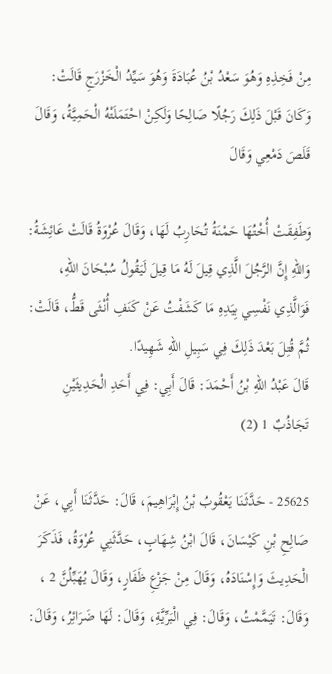مِنْ فَخِذِهِ وَهُوَ سَعْدُ بْنُ عُبَادَةَ وَهُوَ سَيِّدُ الْخَزْرَجِ قَالَتْ: وَكَانَ قَبْلَ ذَلِكَ رَجُلًا صَالِحًا وَلَكِنْ احْتَمَلَتْهُ الْحَمِيَّةُ، وَقَالَ قَلَصَ دَمْعِي وَقَالَ

وَطَفِقَتْ أُخْتُهَا حَمْنَةُ تُحَارِبُ لَهَا، وَقَالَ عُرْوَةُ قَالَتْ عَائِشَةُ: وَاللهِ إِنَّ الرَّجُلَ الَّذِي قِيلَ لَهُ مَا قِيلَ لَيَقُولُ سُبْحَانَ اللهِ، فَوَالَّذِي نَفْسِي بِيَدِهِ مَا كَشَفْتُ عَنْ كَنَفِ أُنْثَى قَطُّ، قَالَتْ: ثُمَّ قُتِلَ بَعْدَ ذَلِكَ فِي سَبِيلِ اللهِ شَهِيدًا.
قَالَ عَبْدُ اللهِ بْنُ أَحْمَدَ: قَالَ أَبِي: فِي أَحَدِ الْحَدِيثَيْنِ تَجَاذُبٌ 1 (2)

25625 - حَدَّثَنَا يَعْقُوبُ بْنُ إِبْرَاهِيمَ، قَالَ: حَدَّثَنَا أَبِي، عَنْ صَالِحِ بْنِ كَيْسَانَ، قَالَ ابْنُ شِهَابٍ، حَدَّثَنِي عُرْوَةُ، فَذَكَرَ الْحَدِيثَ وَإِسْنَادَهُ، وَقَالَ مِنْ جَزْعِ ظَفَارٍ، وَقَالَ يُهَبِّلُنَّ 2 ، وَقَالَ: تَيَمَّمْتُ، وَقَالَ: فِي الْبَرِّيَّةِ، وَقَالَ: لَهَا ضَرَائِرُ، وَقَالَ: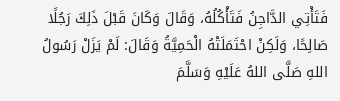فَتَأْتِي الدَّاجِنُ فَتَأْكُلُهُ، وَقَالَ وَكَانَ قَبْلَ ذَلِكَ رَجُلًا صَالِحًا، وَلَكِنْ احْتَمَلَتْهُ الْحَمِيَّةُ وَقَالَ: لَمْ يَزَلْ رَسُولُ اللهِ صَلَّى اللهُ عَلَيْهِ وَسَلَّمَ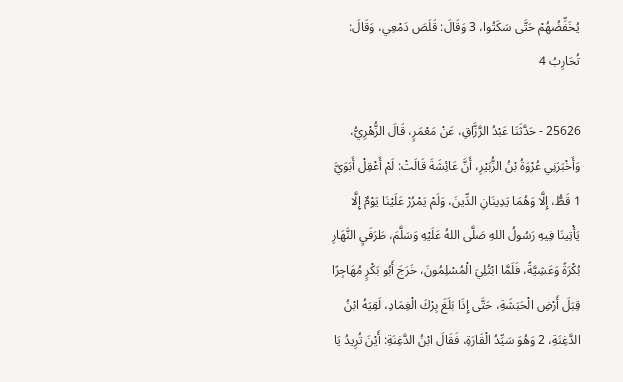يُخَفِّضُهُمْ حَتَّى سَكَتُوا، 3 وَقَالَ: قَلَصَ دَمْعِي، وَقَالَ: تُحَارِبُ 4

25626 - حَدَّثَنَا عَبْدُ الرَّزَّاقِ، عَنْ مَعْمَرٍ، قَالَ الزُّهْرِيُّ، وَأَخْبَرَنِي عُرْوَةُ بْنُ الزُّبَيْرِ، أَنَّ عَائِشَةَ قَالَتْ: لَمْ أَعْقِلْ أَبَوَيَّ 1 قَطُّ، إِلَّا وَهُمَا يَدِينَانِ الدِّينَ، وَلَمْ يَمْرُرْ عَلَيْنَا يَوْمٌ إِلَّا يَأْتِينَا فِيهِ رَسُولُ اللهِ صَلَّى اللهُ عَلَيْهِ وَسَلَّمَ، طَرَفَيِ النَّهَارِ بُكْرَةً وَعَشِيَّةً، فَلَمَّا ابْتُلِيَ الْمُسْلِمُونَ، خَرَجَ أَبُو بَكْرٍ مُهَاجِرًا قِبَلَ أَرْضِ الْحَبَشَةِ، حَتَّى إِذَا بَلَغَ بِرْكَ الْغِمَادِ، لَقِيَهُ ابْنُ الدَّغِنَةِ، 2 وَهُوَ سَيِّدُ الْقَارَةِ، فَقَالَ ابْنُ الدَّغِنَةِ: أَيْنَ تُرِيدُ يَا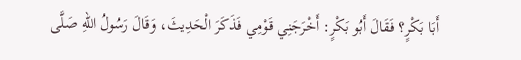أَبَا بَكْرٍ؟ فَقَالَ أَبُو بَكْرٍ: أَخْرَجَنِي قَوْمِي فَذَكَرَ الْحَدِيثَ، وَقَالَ رَسُولُ اللهِ صَلَّى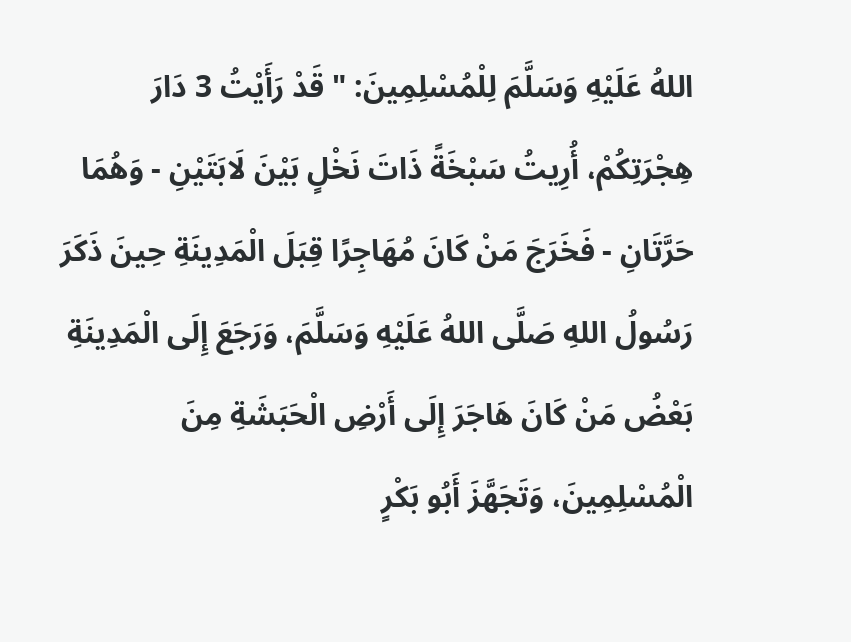اللهُ عَلَيْهِ وَسَلَّمَ لِلْمُسْلِمِينَ: " قَدْ رَأَيْتُ 3 دَارَ هِجْرَتِكُمْ، أُرِيتُ سَبْخَةً ذَاتَ نَخْلٍ بَيْنَ لَابَتَيْنِ - وَهُمَا حَرَّتَانِ - فَخَرَجَ مَنْ كَانَ مُهَاجِرًا قِبَلَ الْمَدِينَةِ حِينَ ذَكَرَ رَسُولُ اللهِ صَلَّى اللهُ عَلَيْهِ وَسَلَّمَ، وَرَجَعَ إِلَى الْمَدِينَةِ بَعْضُ مَنْ كَانَ هَاجَرَ إِلَى أَرْضِ الْحَبَشَةِ مِنَ الْمُسْلِمِينَ، وَتَجَهَّزَ أَبُو بَكْرٍ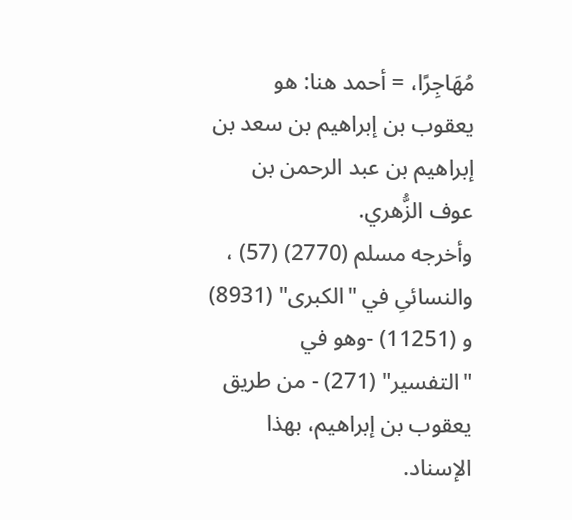مُهَاجِرًا، = أحمد هنا: هو يعقوب بن إبراهيم بن سعد بن إبراهيم بن عبد الرحمن بن عوف الزُّهري.
وأخرجه مسلم (2770) (57) ، والنسائىِ في "الكبرى" (8931) و (11251) -وهو في "التفسير" (271) - من طريق يعقوب بن إبراهيم، بهذا الإسناد.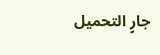جارٍ التحميل